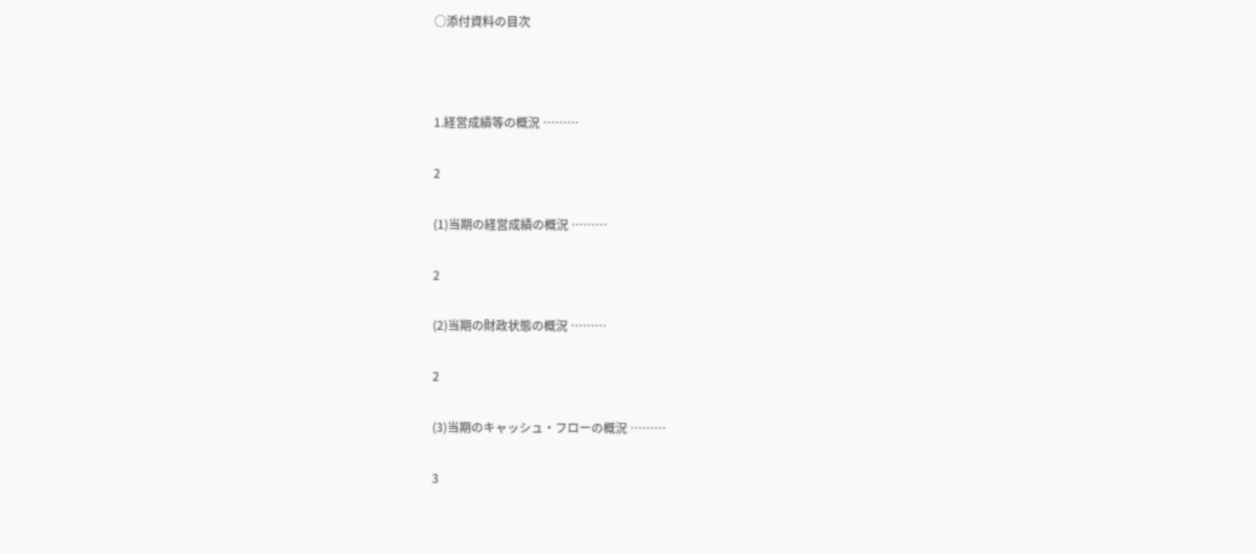○添付資料の目次



1.経営成績等の概況 ………

2

(1)当期の経営成績の概況 ………

2

(2)当期の財政状態の概況 ………

2

(3)当期のキャッシュ・フローの概況 ………

3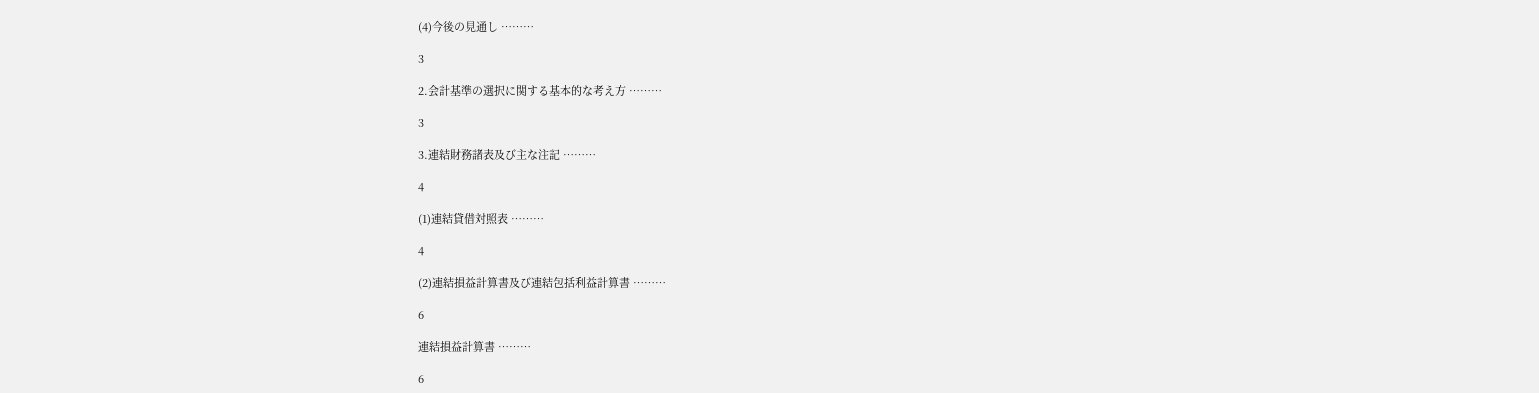(4)今後の見通し ………

3

2.会計基準の選択に関する基本的な考え方 ………

3

3.連結財務諸表及び主な注記 ………

4

(1)連結貸借対照表 ………

4

(2)連結損益計算書及び連結包括利益計算書 ………

6

連結損益計算書 ………

6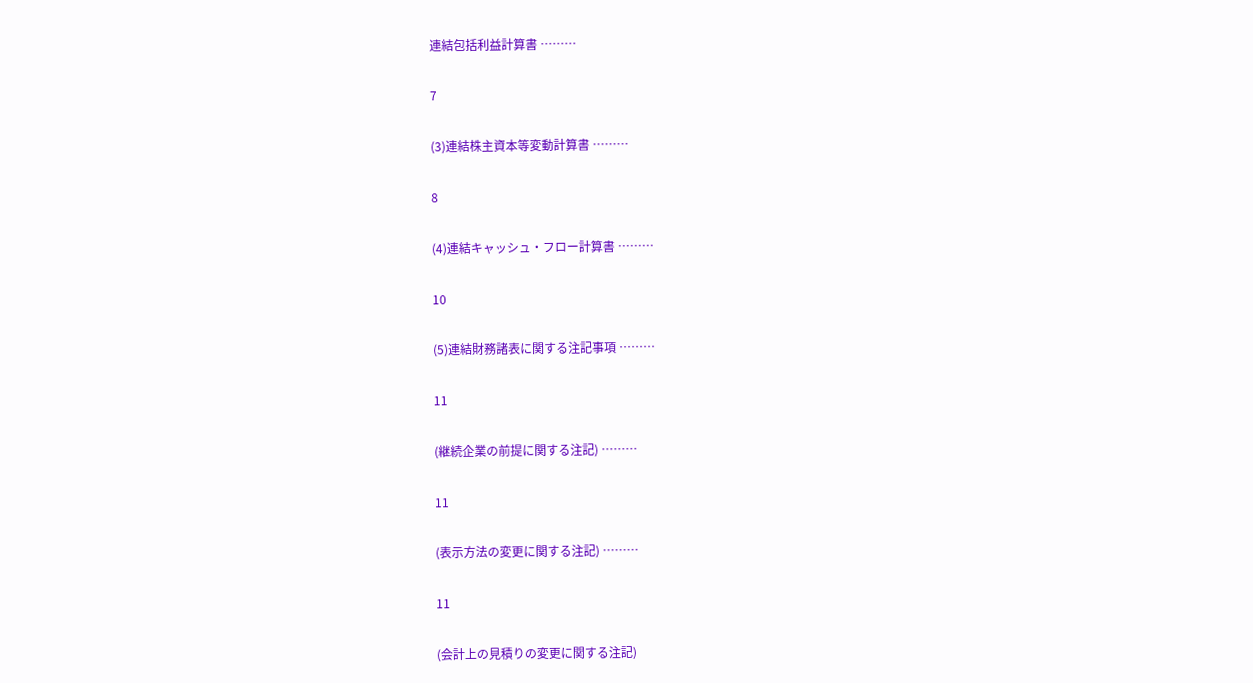連結包括利益計算書 ………

7

(3)連結株主資本等変動計算書 ………

8

(4)連結キャッシュ・フロー計算書 ………

10

(5)連結財務諸表に関する注記事項 ………

11

(継続企業の前提に関する注記) ………

11

(表示方法の変更に関する注記) ………

11

(会計上の見積りの変更に関する注記)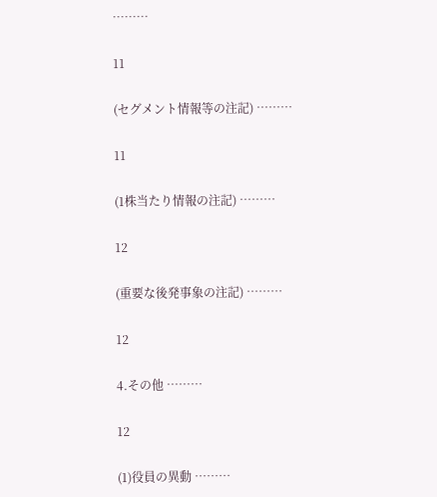………

11

(セグメント情報等の注記) ………

11

(1株当たり情報の注記) ………

12

(重要な後発事象の注記) ………

12

4.その他 ………

12

(1)役員の異動 ………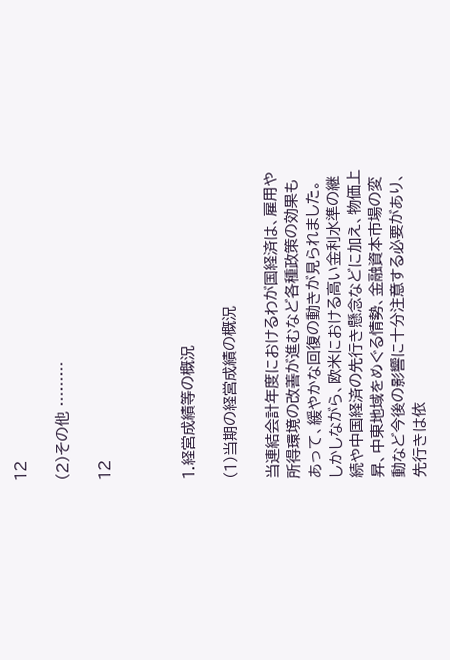12

(2)その他 ………

12



1.経営成績等の概況

(1)当期の経営成績の概況

当連結会計年度におけるわが国経済は、雇用や所得環境の改善が進むなど各種政策の効果もあって、緩やかな回復の動きが見られました。しかしながら、欧米における高い金利水準の継続や中国経済の先行き懸念などに加え、物価上昇、中東地域をめぐる情勢、金融資本市場の変動など今後の影響に十分注意する必要があり、先行きは依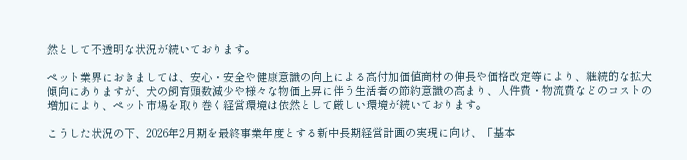然として不透明な状況が続いております。

ペット業界におきましては、安心・安全や健康意識の向上による高付加価値商材の伸長や価格改定等により、継続的な拡大傾向にありますが、犬の飼育頭数減少や様々な物価上昇に伴う生活者の節約意識の高まり、人件費・物流費などのコストの増加により、ペット市場を取り巻く経営環境は依然として厳しい環境が続いております。

こうした状況の下、2026年2月期を最終事業年度とする新中長期経営計画の実現に向け、「基本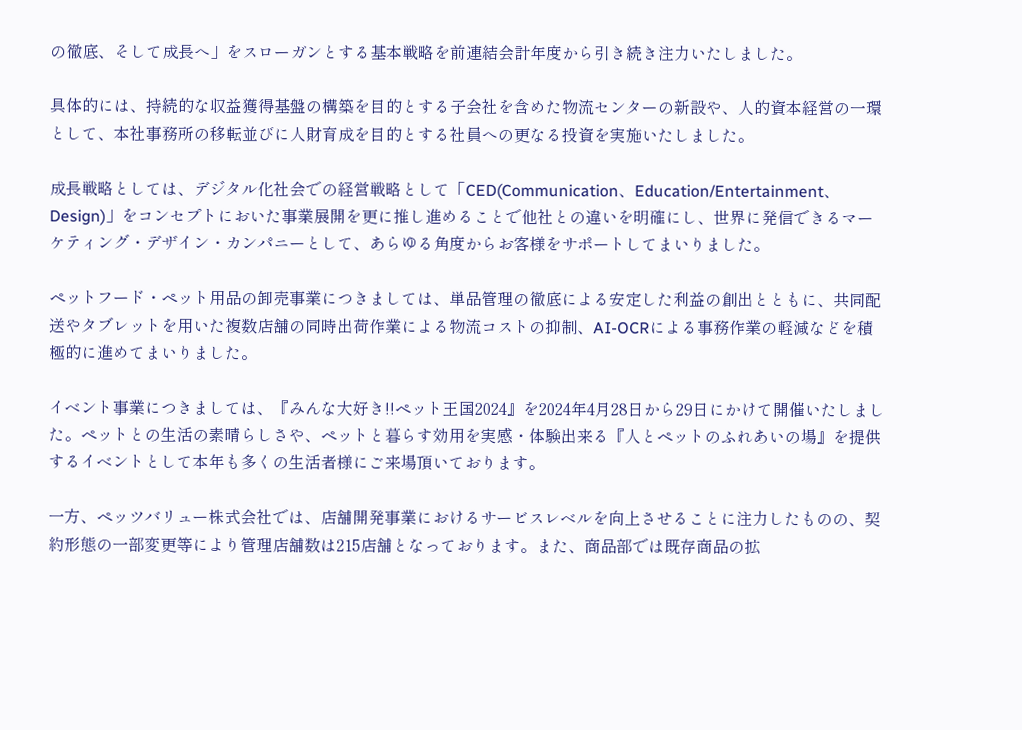の徹底、そして成長へ」をスローガンとする基本戦略を前連結会計年度から引き続き注力いたしました。

具体的には、持続的な収益獲得基盤の構築を目的とする子会社を含めた物流センターの新設や、人的資本経営の一環として、本社事務所の移転並びに人財育成を目的とする社員への更なる投資を実施いたしました。

成長戦略としては、デジタル化社会での経営戦略として「CED(Communication、Education/Entertainment、Design)」をコンセプトにおいた事業展開を更に推し進めることで他社との違いを明確にし、世界に発信できるマーケティング・デザイン・カンパニーとして、あらゆる角度からお客様をサポートしてまいりました。

ペットフード・ペット用品の卸売事業につきましては、単品管理の徹底による安定した利益の創出とともに、共同配送やタブレットを用いた複数店舗の同時出荷作業による物流コストの抑制、AI-OCRによる事務作業の軽減などを積極的に進めてまいりました。

イベント事業につきましては、『みんな大好き!!ペット王国2024』を2024年4月28日から29日にかけて開催いたしました。ペットとの生活の素晴らしさや、ペットと暮らす効用を実感・体験出来る『人とペットのふれあいの場』を提供するイベントとして本年も多くの生活者様にご来場頂いております。

一方、ペッツバリュー株式会社では、店舗開発事業におけるサービスレベルを向上させることに注力したものの、契約形態の一部変更等により管理店舗数は215店舗となっております。また、商品部では既存商品の拡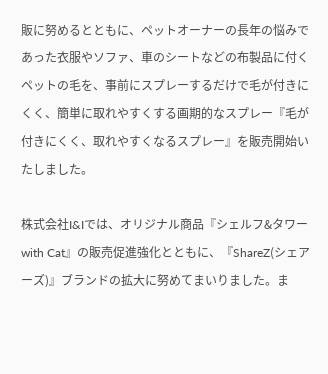販に努めるとともに、ペットオーナーの長年の悩みであった衣服やソファ、車のシートなどの布製品に付くペットの毛を、事前にスプレーするだけで毛が付きにくく、簡単に取れやすくする画期的なスプレー『毛が付きにくく、取れやすくなるスプレー』を販売開始いたしました。

株式会社I&Iでは、オリジナル商品『シェルフ&タワー with Cat』の販売促進強化とともに、『ShareZ(シェアーズ)』ブランドの拡大に努めてまいりました。ま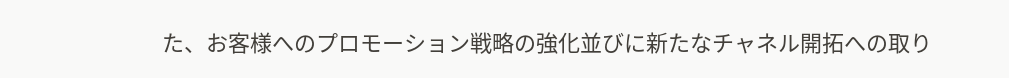た、お客様へのプロモーション戦略の強化並びに新たなチャネル開拓への取り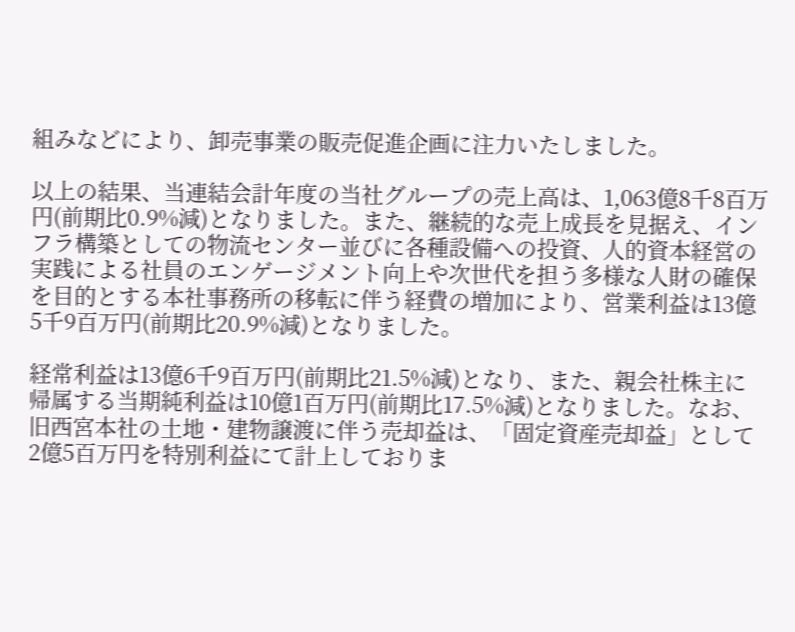組みなどにより、卸売事業の販売促進企画に注力いたしました。

以上の結果、当連結会計年度の当社グループの売上高は、1,063億8千8百万円(前期比0.9%減)となりました。また、継続的な売上成長を見据え、インフラ構築としての物流センター並びに各種設備への投資、人的資本経営の実践による社員のエンゲージメント向上や次世代を担う多様な人財の確保を目的とする本社事務所の移転に伴う経費の増加により、営業利益は13億5千9百万円(前期比20.9%減)となりました。

経常利益は13億6千9百万円(前期比21.5%減)となり、また、親会社株主に帰属する当期純利益は10億1百万円(前期比17.5%減)となりました。なお、旧西宮本社の土地・建物譲渡に伴う売却益は、「固定資産売却益」として2億5百万円を特別利益にて計上しておりま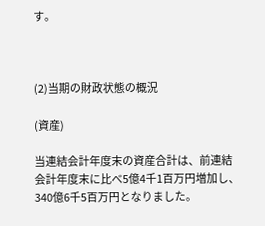す。



(2)当期の財政状態の概況

(資産)

当連結会計年度末の資産合計は、前連結会計年度末に比べ5億4千1百万円増加し、340億6千5百万円となりました。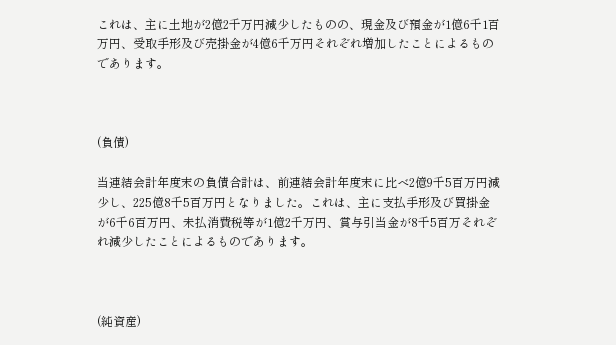これは、主に土地が2億2千万円減少したものの、現金及び預金が1億6千1百万円、受取手形及び売掛金が4億6千万円それぞれ増加したことによるものであります。



(負債)

当連結会計年度末の負債合計は、前連結会計年度末に比べ2億9千5百万円減少し、225億8千5百万円となりました。これは、主に支払手形及び買掛金が6千6百万円、未払消費税等が1億2千万円、賞与引当金が8千5百万それぞれ減少したことによるものであります。



(純資産)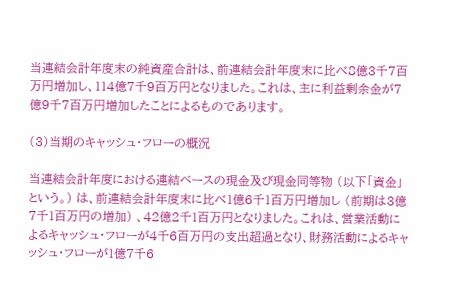当連結会計年度末の純資産合計は、前連結会計年度末に比べ8億3千7百万円増加し、114億7千9百万円となりました。これは、主に利益剰余金が7億9千7百万円増加したことによるものであります。

(3)当期のキャッシュ・フローの概況

当連結会計年度における連結ベースの現金及び現金同等物 (以下「資金」という。) は、前連結会計年度末に比べ1億6千1百万円増加し (前期は3億7千1百万円の増加) 、42億2千1百万円となりました。これは、営業活動によるキャッシュ・フローが4千6百万円の支出超過となり、財務活動によるキャッシュ・フローが1億7千6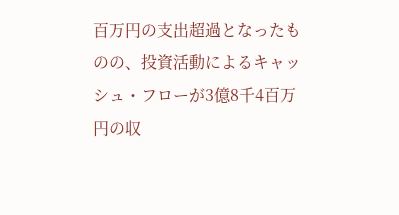百万円の支出超過となったものの、投資活動によるキャッシュ・フローが3億8千4百万円の収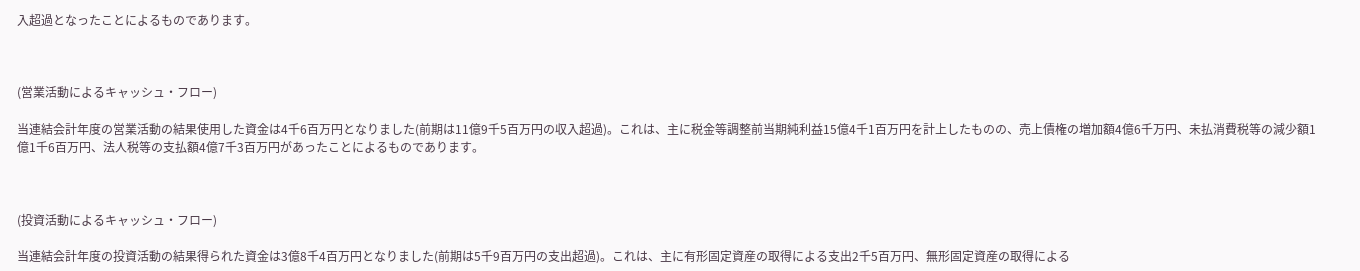入超過となったことによるものであります。



(営業活動によるキャッシュ・フロー)

当連結会計年度の営業活動の結果使用した資金は4千6百万円となりました(前期は11億9千5百万円の収入超過)。これは、主に税金等調整前当期純利益15億4千1百万円を計上したものの、売上債権の増加額4億6千万円、未払消費税等の減少額1億1千6百万円、法人税等の支払額4億7千3百万円があったことによるものであります。



(投資活動によるキャッシュ・フロー)

当連結会計年度の投資活動の結果得られた資金は3億8千4百万円となりました(前期は5千9百万円の支出超過)。これは、主に有形固定資産の取得による支出2千5百万円、無形固定資産の取得による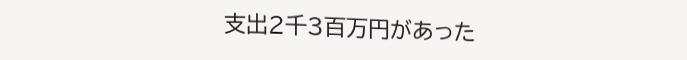支出2千3百万円があった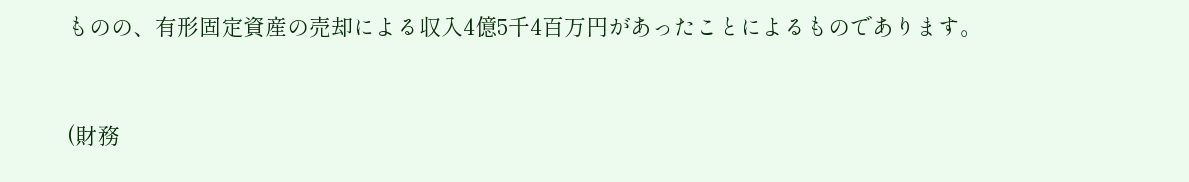ものの、有形固定資産の売却による収入4億5千4百万円があったことによるものであります。



(財務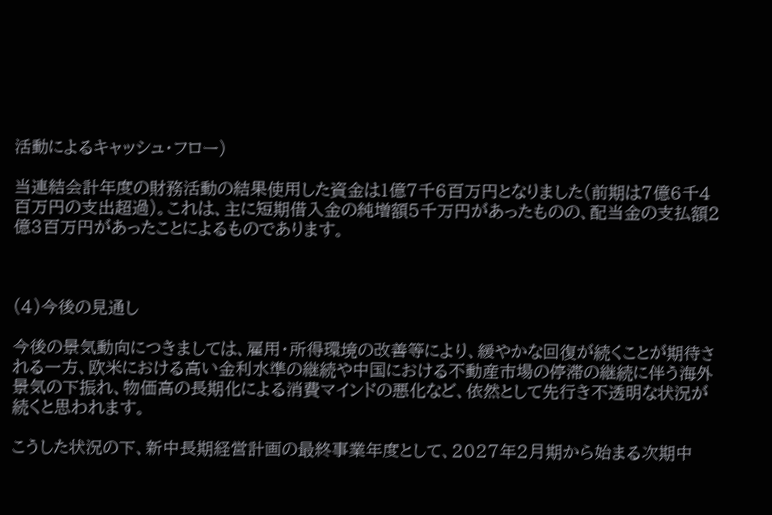活動によるキャッシュ・フロー)

当連結会計年度の財務活動の結果使用した資金は1億7千6百万円となりました(前期は7億6千4百万円の支出超過)。これは、主に短期借入金の純増額5千万円があったものの、配当金の支払額2億3百万円があったことによるものであります。



(4)今後の見通し

今後の景気動向につきましては、雇用・所得環境の改善等により、緩やかな回復が続くことが期待される一方、欧米における高い金利水準の継続や中国における不動産市場の停滞の継続に伴う海外景気の下振れ、物価高の長期化による消費マインドの悪化など、依然として先行き不透明な状況が続くと思われます。

こうした状況の下、新中長期経営計画の最終事業年度として、2027年2月期から始まる次期中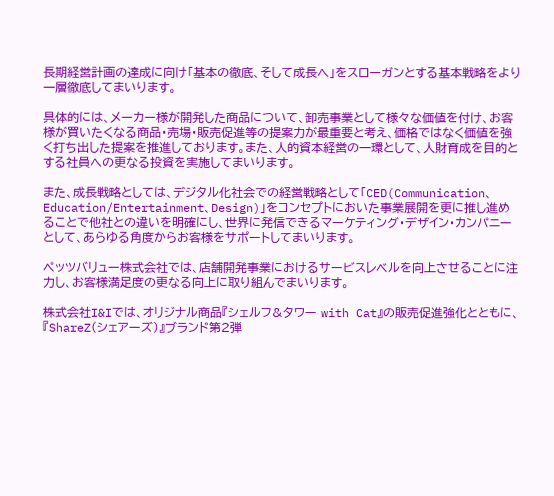長期経営計画の達成に向け「基本の徹底、そして成長へ」をスローガンとする基本戦略をより一層徹底してまいります。

具体的には、メーカー様が開発した商品について、卸売事業として様々な価値を付け、お客様が買いたくなる商品・売場・販売促進等の提案力が最重要と考え、価格ではなく価値を強く打ち出した提案を推進しております。また、人的資本経営の一環として、人財育成を目的とする社員への更なる投資を実施してまいります。

また、成長戦略としては、デジタル化社会での経営戦略として「CED(Communication、Education/Entertainment、Design)」をコンセプトにおいた事業展開を更に推し進めることで他社との違いを明確にし、世界に発信できるマーケティング・デザイン・カンパニーとして、あらゆる角度からお客様をサポートしてまいります。

ペッツバリュー株式会社では、店舗開発事業におけるサービスレベルを向上させることに注力し、お客様満足度の更なる向上に取り組んでまいります。

株式会社I&Iでは、オリジナル商品『シェルフ&タワー with Cat』の販売促進強化とともに、『ShareZ(シェアーズ)』ブランド第2弾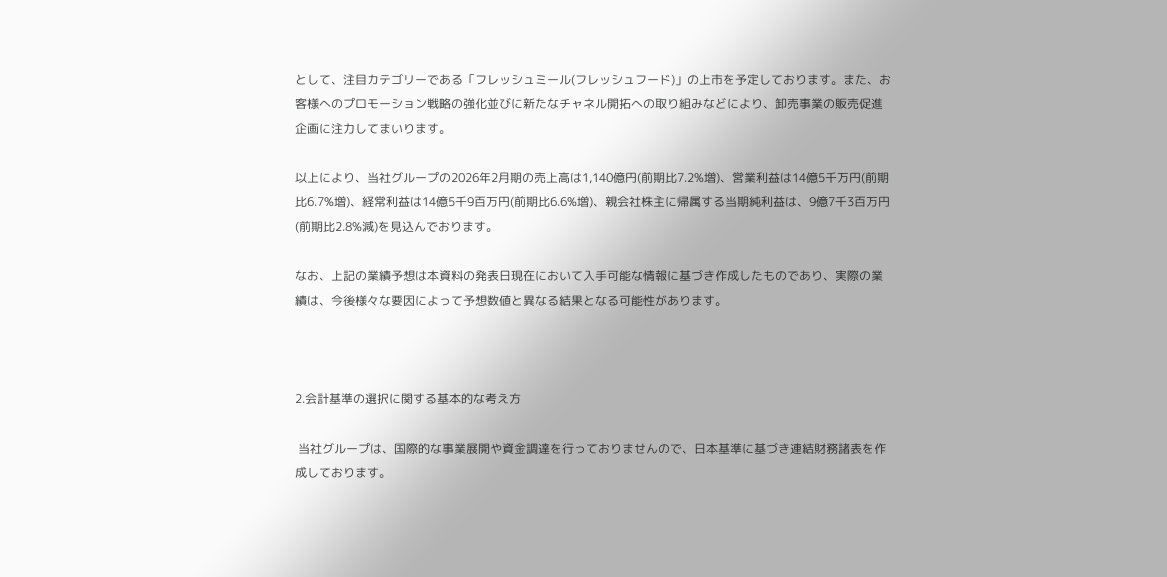として、注目カテゴリーである「フレッシュミール(フレッシュフード)」の上市を予定しております。また、お客様へのプロモーション戦略の強化並びに新たなチャネル開拓への取り組みなどにより、卸売事業の販売促進企画に注力してまいります。

以上により、当社グループの2026年2月期の売上高は1,140億円(前期比7.2%増)、営業利益は14億5千万円(前期比6.7%増)、経常利益は14億5千9百万円(前期比6.6%増)、親会社株主に帰属する当期純利益は、9億7千3百万円(前期比2.8%減)を見込んでおります。

なお、上記の業績予想は本資料の発表日現在において入手可能な情報に基づき作成したものであり、実際の業績は、今後様々な要因によって予想数値と異なる結果となる可能性があります。



2.会計基準の選択に関する基本的な考え方

 当社グループは、国際的な事業展開や資金調達を行っておりませんので、日本基準に基づき連結財務諸表を作成しております。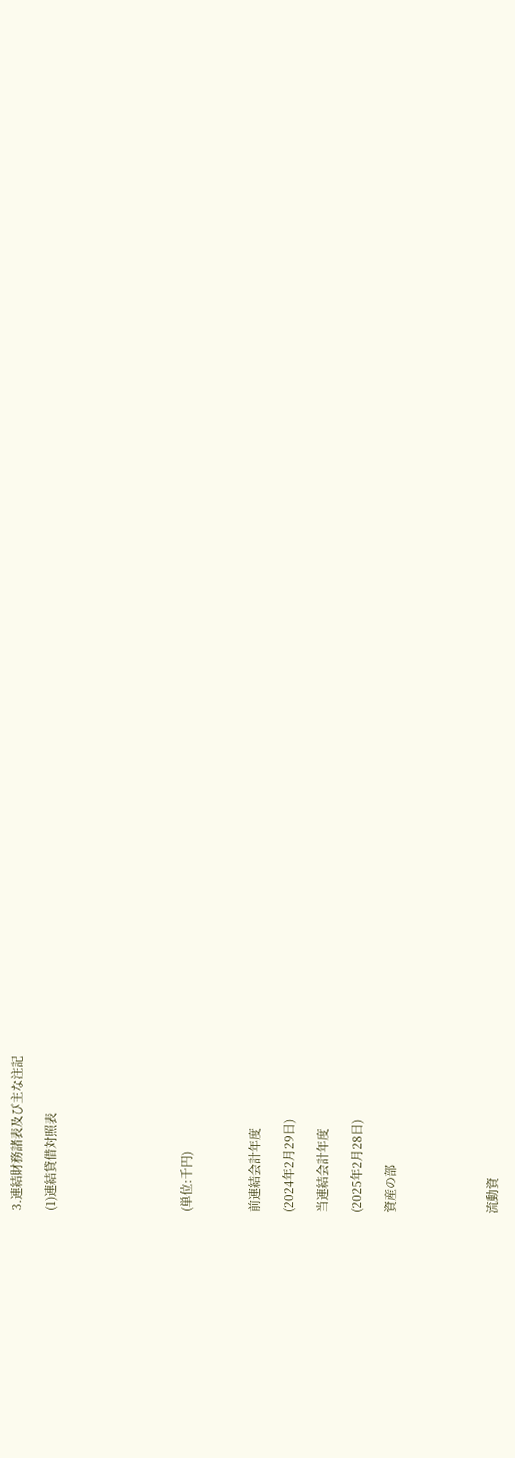3.連結財務諸表及び主な注記

(1)連結貸借対照表







(単位:千円)



前連結会計年度

(2024年2月29日)

当連結会計年度

(2025年2月28日)

資産の部





流動資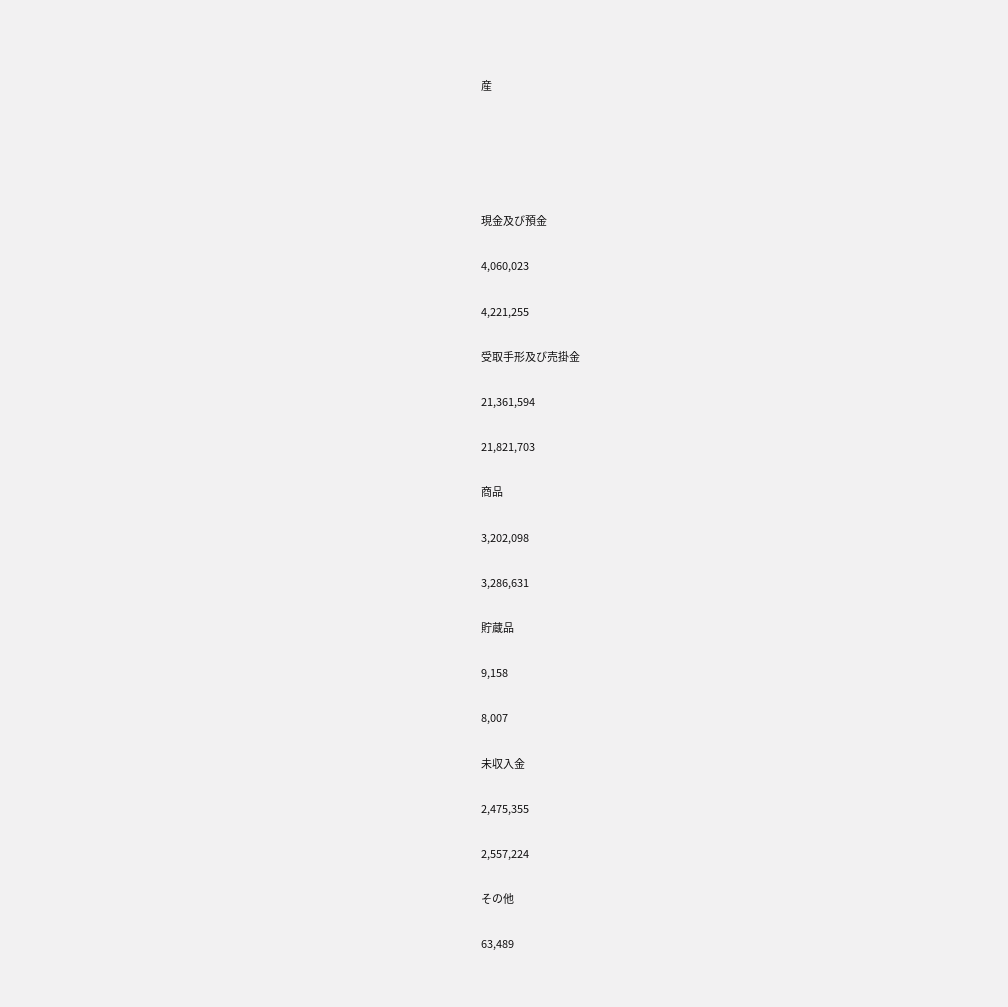産





現金及び預金

4,060,023

4,221,255

受取手形及び売掛金

21,361,594

21,821,703

商品

3,202,098

3,286,631

貯蔵品

9,158

8,007

未収入金

2,475,355

2,557,224

その他

63,489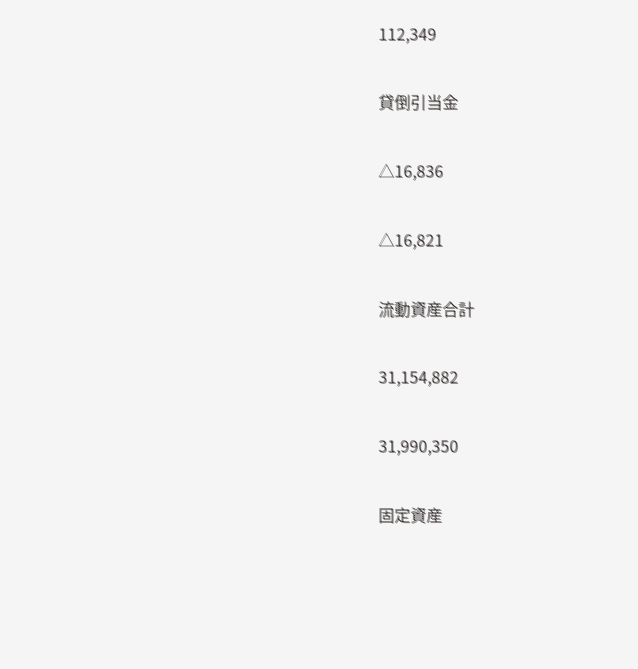112,349

貸倒引当金

△16,836

△16,821

流動資産合計

31,154,882

31,990,350

固定資産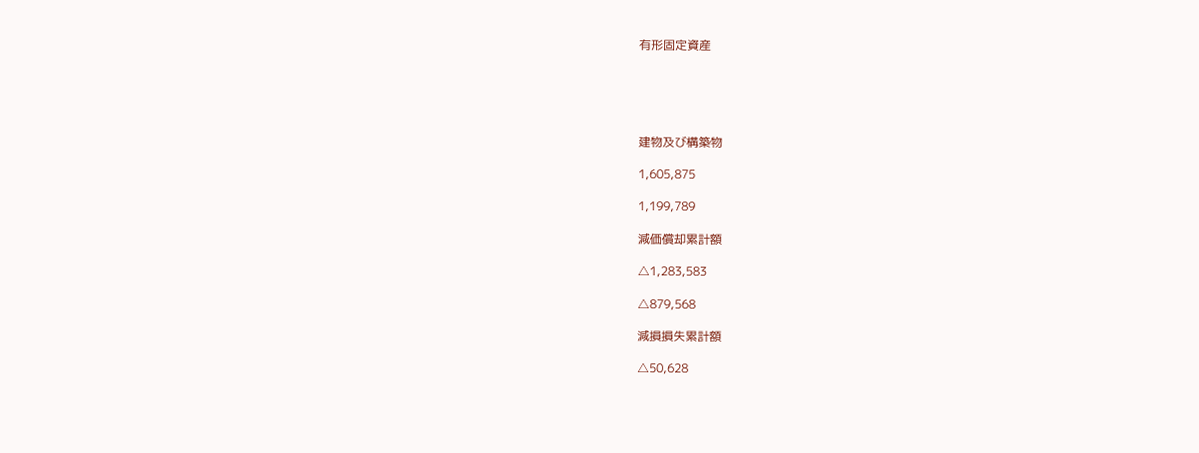有形固定資産





建物及び構築物

1,605,875

1,199,789

減価償却累計額

△1,283,583

△879,568

減損損失累計額

△50,628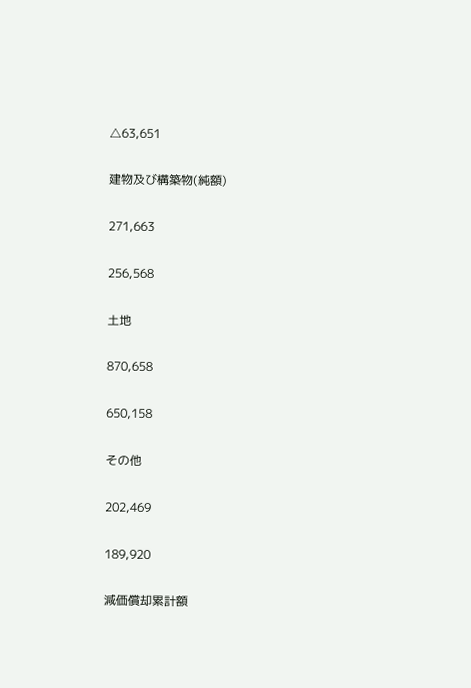△63,651

建物及び構築物(純額)

271,663

256,568

土地

870,658

650,158

その他

202,469

189,920

減価償却累計額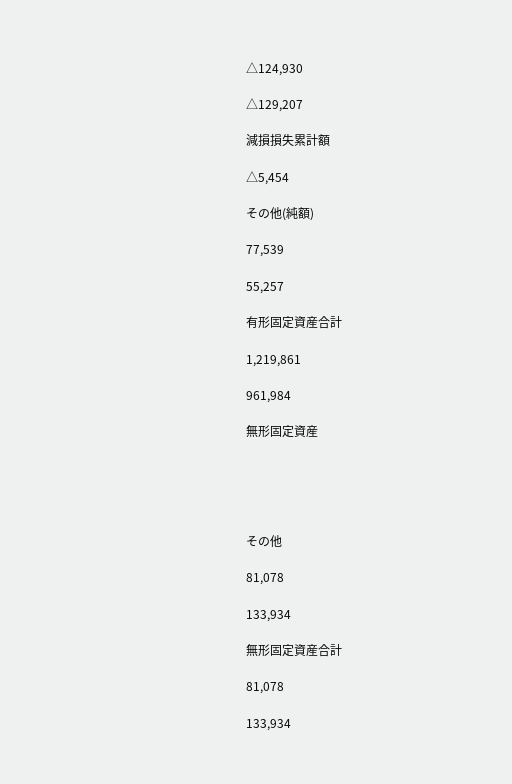△124,930

△129,207

減損損失累計額

△5,454

その他(純額)

77,539

55,257

有形固定資産合計

1,219,861

961,984

無形固定資産





その他

81,078

133,934

無形固定資産合計

81,078

133,934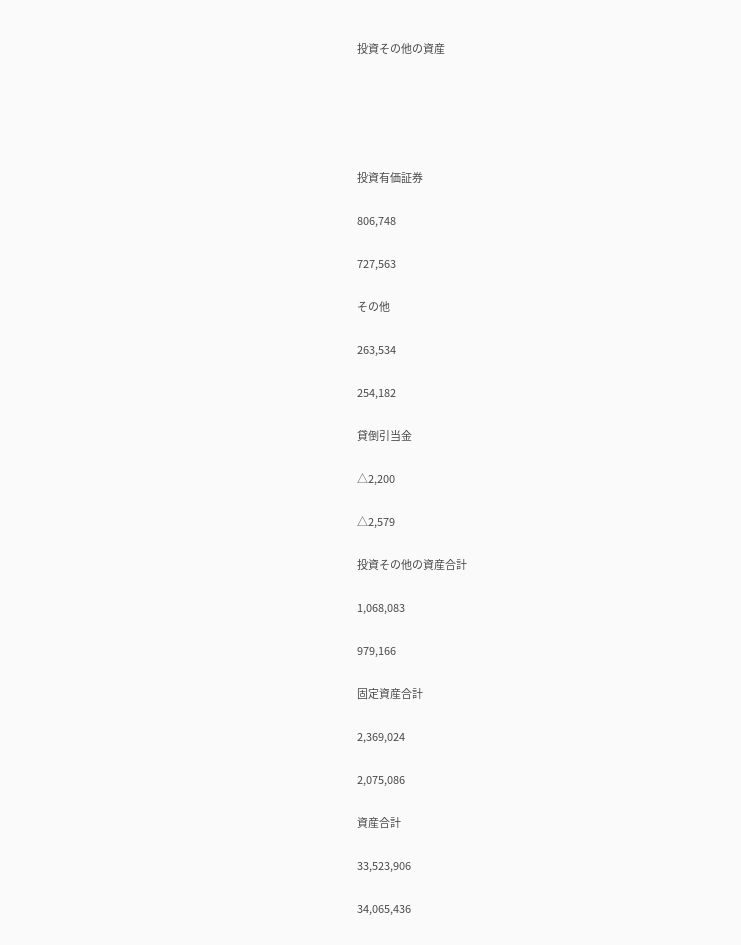投資その他の資産





投資有価証券

806,748

727,563

その他

263,534

254,182

貸倒引当金

△2,200

△2,579

投資その他の資産合計

1,068,083

979,166

固定資産合計

2,369,024

2,075,086

資産合計

33,523,906

34,065,436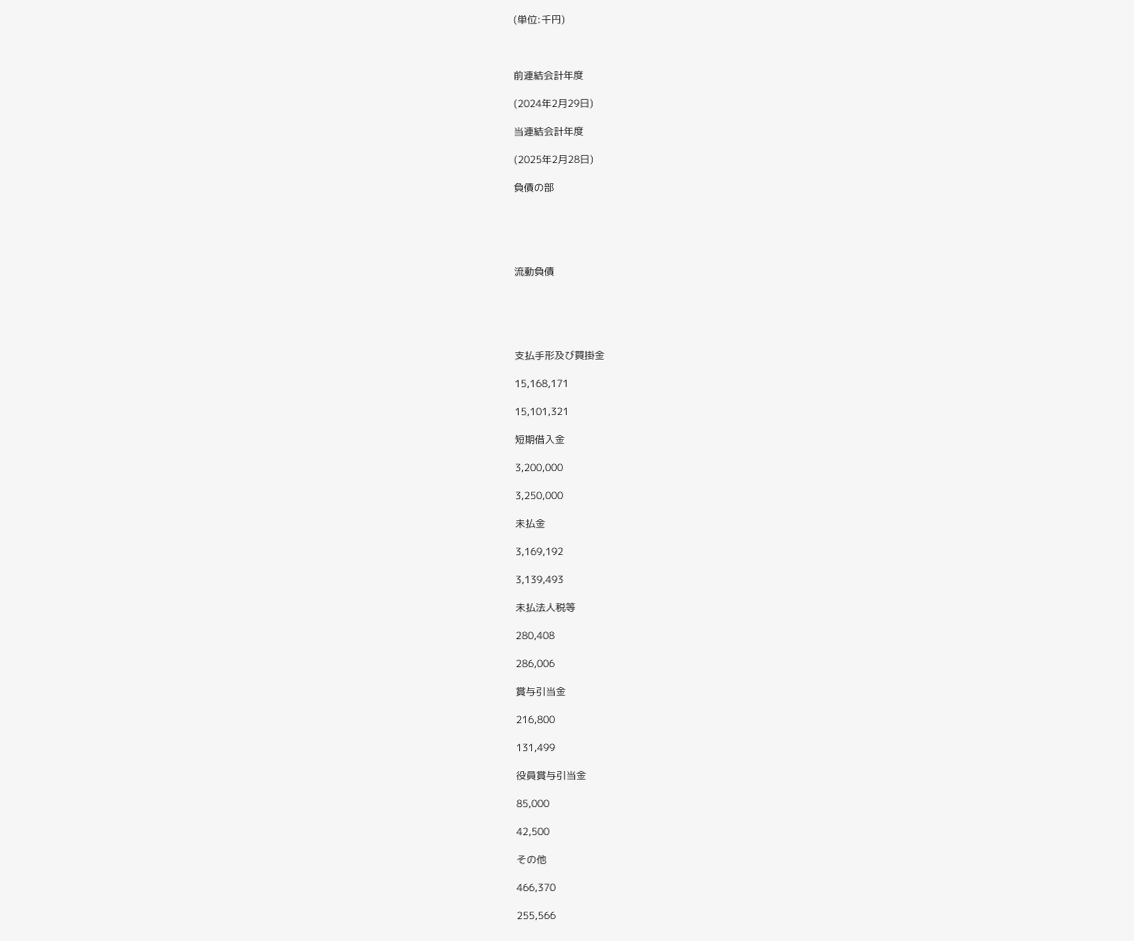(単位:千円)



前連結会計年度

(2024年2月29日)

当連結会計年度

(2025年2月28日)

負債の部





流動負債





支払手形及び買掛金

15,168,171

15,101,321

短期借入金

3,200,000

3,250,000

未払金

3,169,192

3,139,493

未払法人税等

280,408

286,006

賞与引当金

216,800

131,499

役員賞与引当金

85,000

42,500

その他

466,370

255,566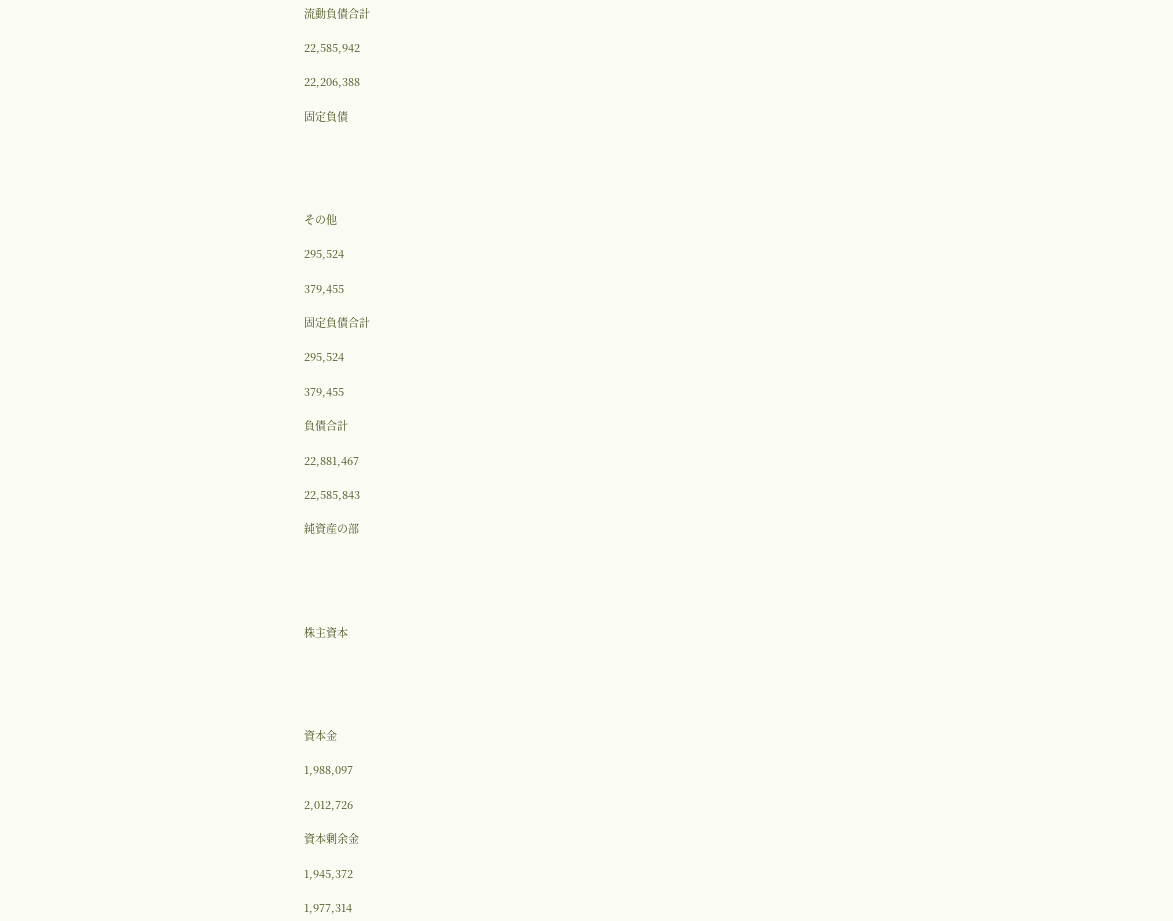流動負債合計

22,585,942

22,206,388

固定負債





その他

295,524

379,455

固定負債合計

295,524

379,455

負債合計

22,881,467

22,585,843

純資産の部





株主資本





資本金

1,988,097

2,012,726

資本剰余金

1,945,372

1,977,314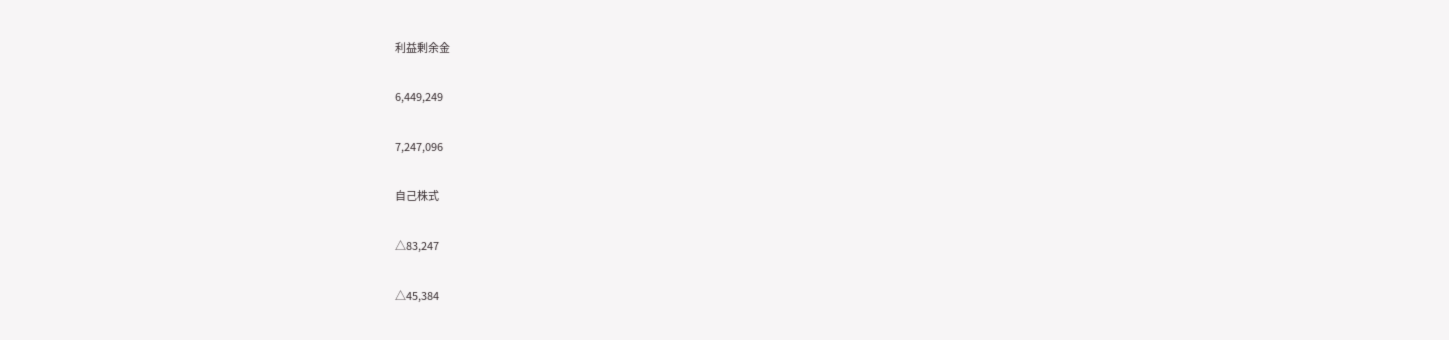利益剰余金

6,449,249

7,247,096

自己株式

△83,247

△45,384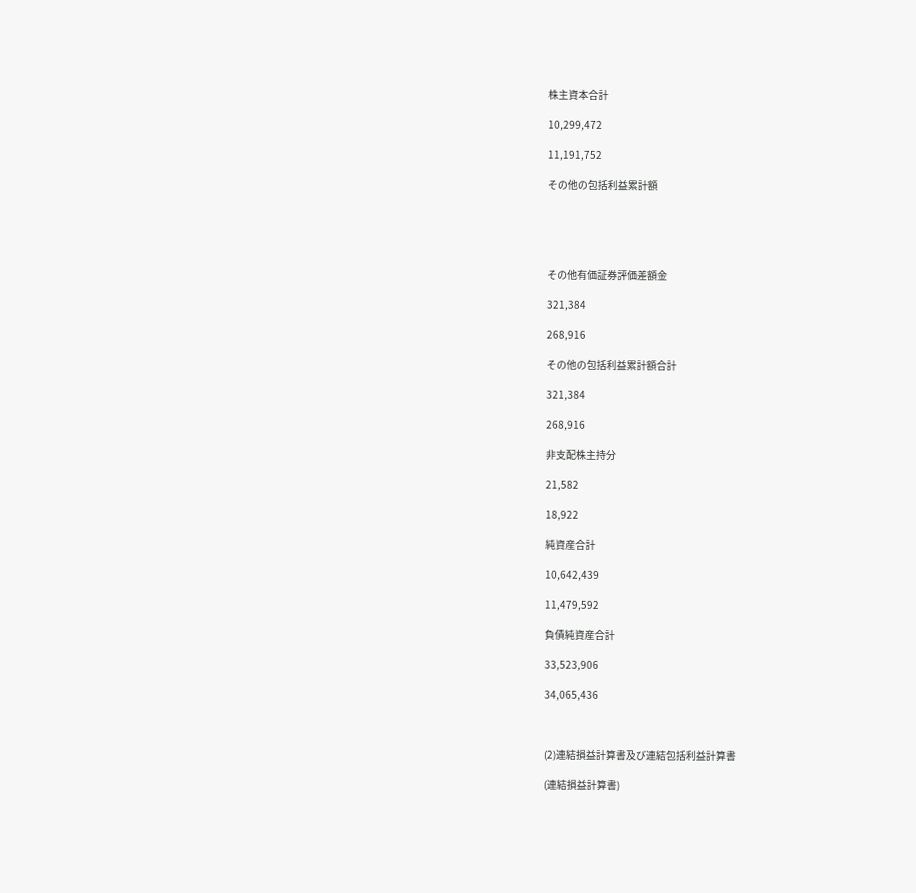株主資本合計

10,299,472

11,191,752

その他の包括利益累計額





その他有価証券評価差額金

321,384

268,916

その他の包括利益累計額合計

321,384

268,916

非支配株主持分

21,582

18,922

純資産合計

10,642,439

11,479,592

負債純資産合計

33,523,906

34,065,436



(2)連結損益計算書及び連結包括利益計算書

(連結損益計算書)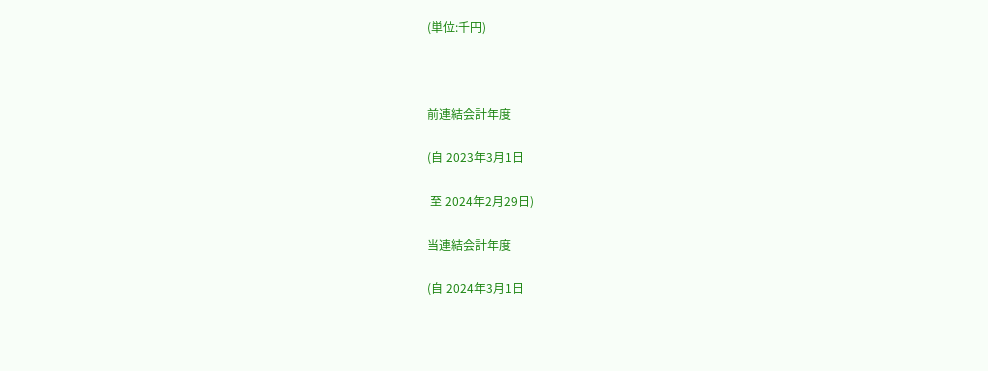(単位:千円)



前連結会計年度

(自 2023年3月1日

 至 2024年2月29日)

当連結会計年度

(自 2024年3月1日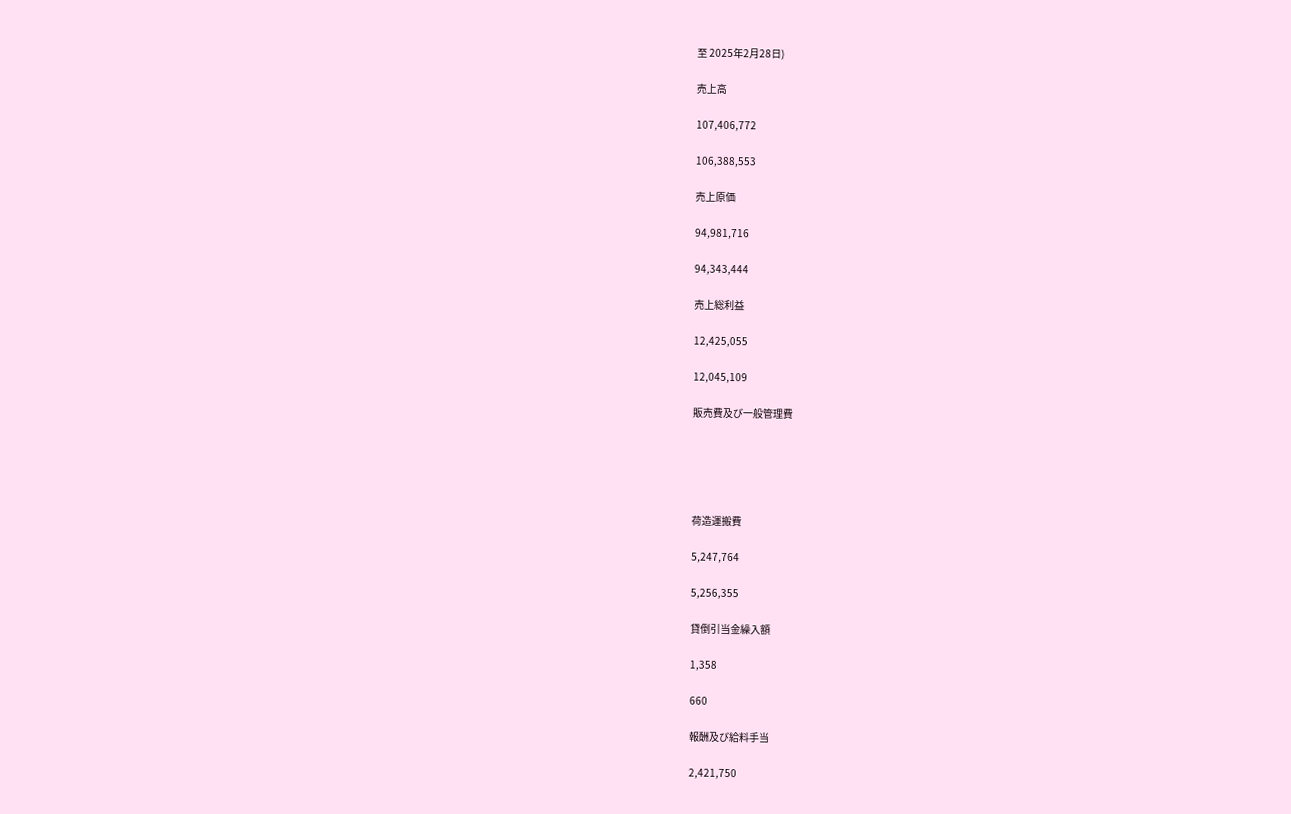至 2025年2月28日)

売上高

107,406,772

106,388,553

売上原価

94,981,716

94,343,444

売上総利益

12,425,055

12,045,109

販売費及び一般管理費





荷造運搬費

5,247,764

5,256,355

貸倒引当金繰入額

1,358

660

報酬及び給料手当

2,421,750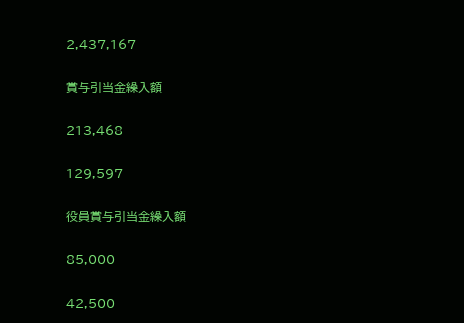2,437,167

賞与引当金繰入額

213,468

129,597

役員賞与引当金繰入額

85,000

42,500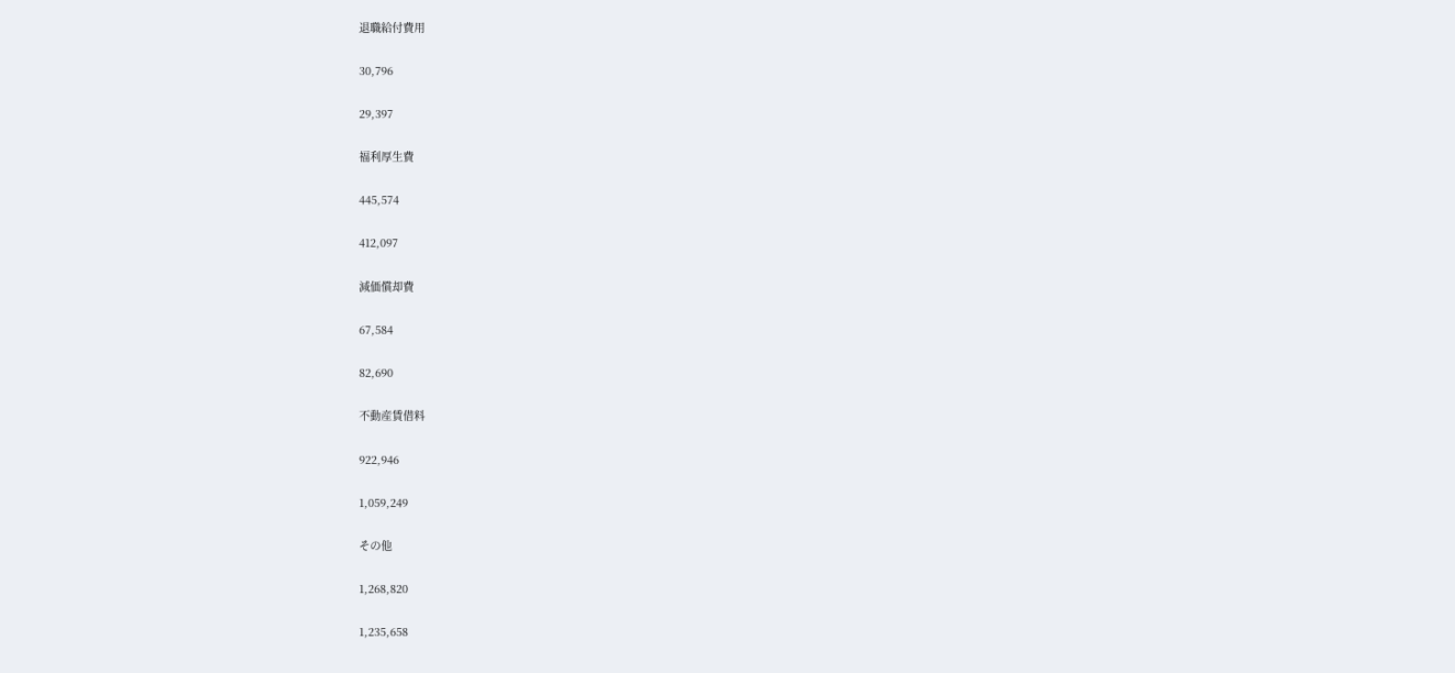退職給付費用

30,796

29,397

福利厚生費

445,574

412,097

減価償却費

67,584

82,690

不動産賃借料

922,946

1,059,249

その他

1,268,820

1,235,658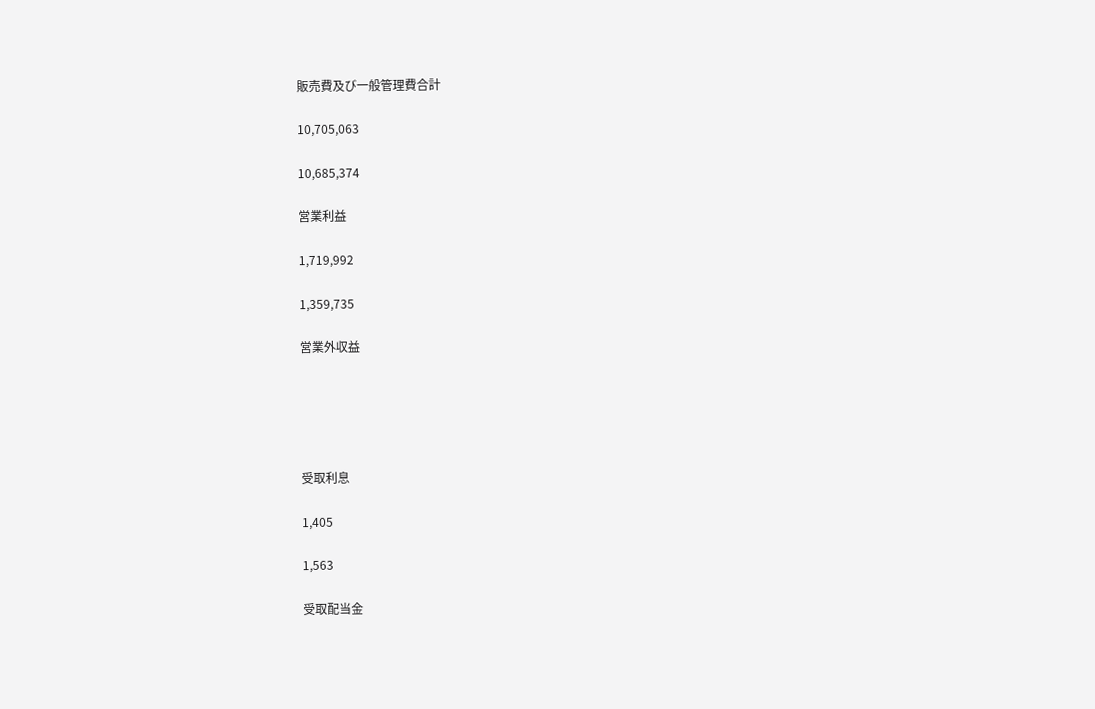販売費及び一般管理費合計

10,705,063

10,685,374

営業利益

1,719,992

1,359,735

営業外収益





受取利息

1,405

1,563

受取配当金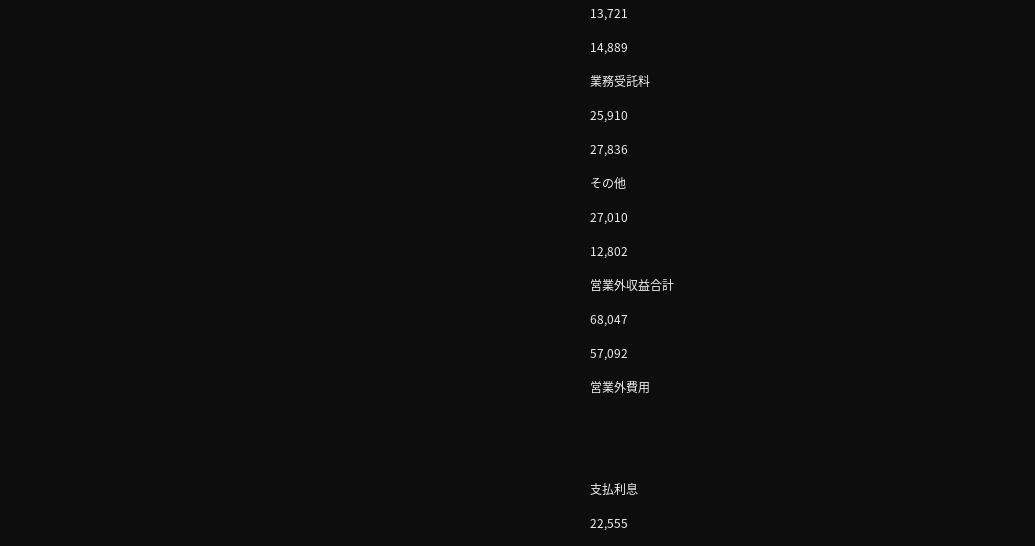13,721

14,889

業務受託料

25,910

27,836

その他

27,010

12,802

営業外収益合計

68,047

57,092

営業外費用





支払利息

22,555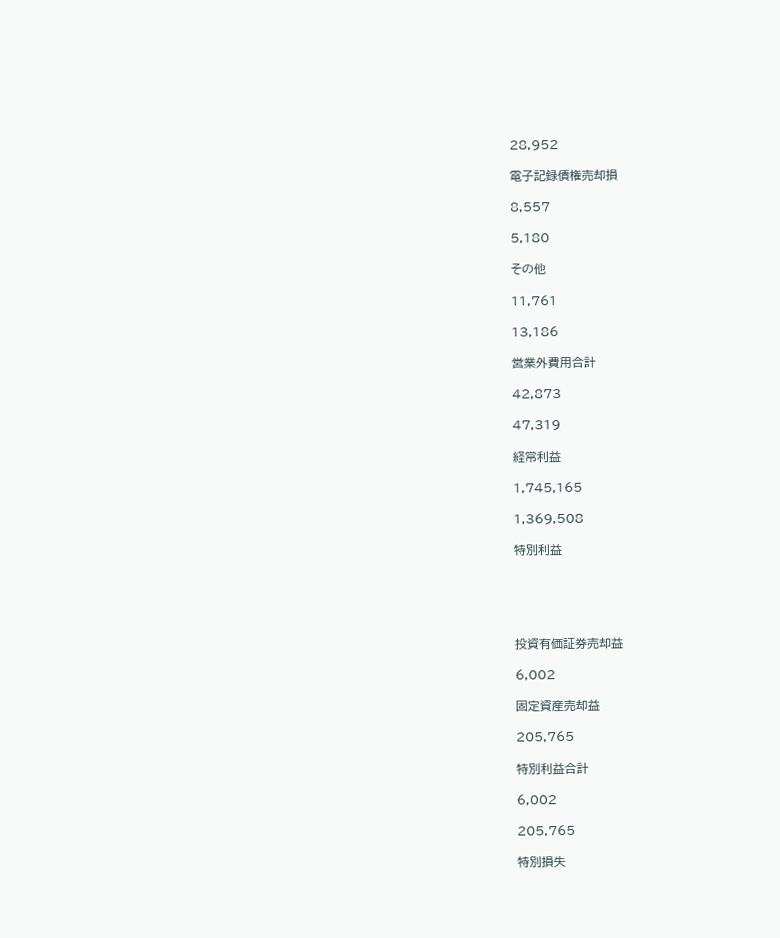28,952

電子記録債権売却損

8,557

5,180

その他

11,761

13,186

営業外費用合計

42,873

47,319

経常利益

1,745,165

1,369,508

特別利益





投資有価証券売却益

6,002

固定資産売却益

205,765

特別利益合計

6,002

205,765

特別損失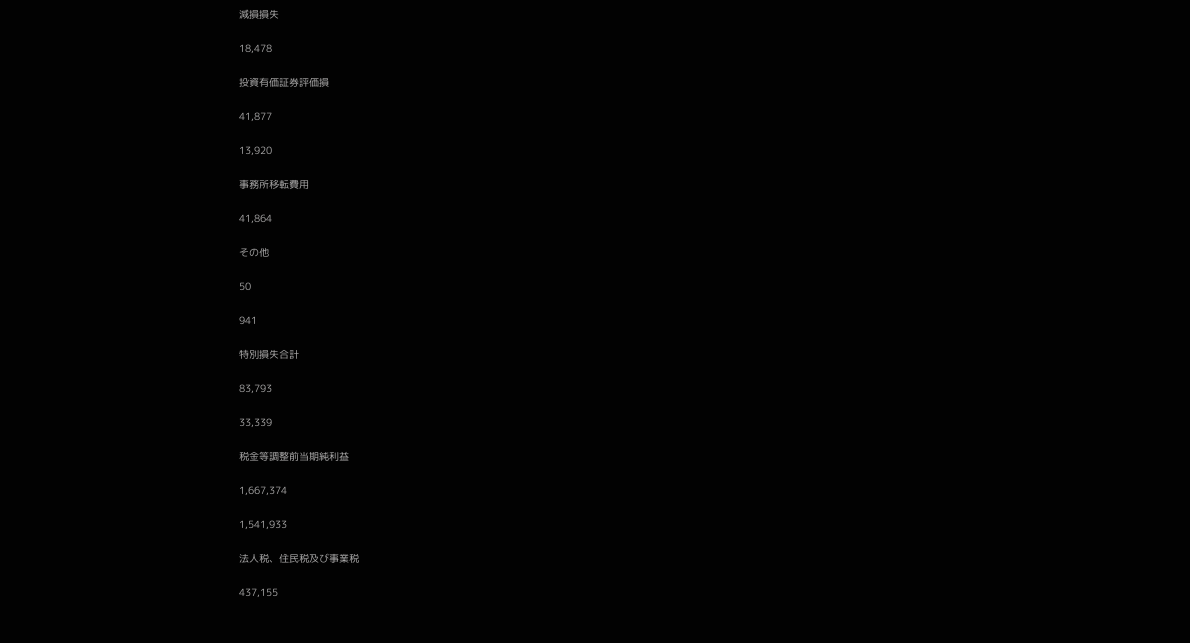減損損失

18,478

投資有価証券評価損

41,877

13,920

事務所移転費用

41,864

その他

50

941

特別損失合計

83,793

33,339

税金等調整前当期純利益

1,667,374

1,541,933

法人税、住民税及び事業税

437,155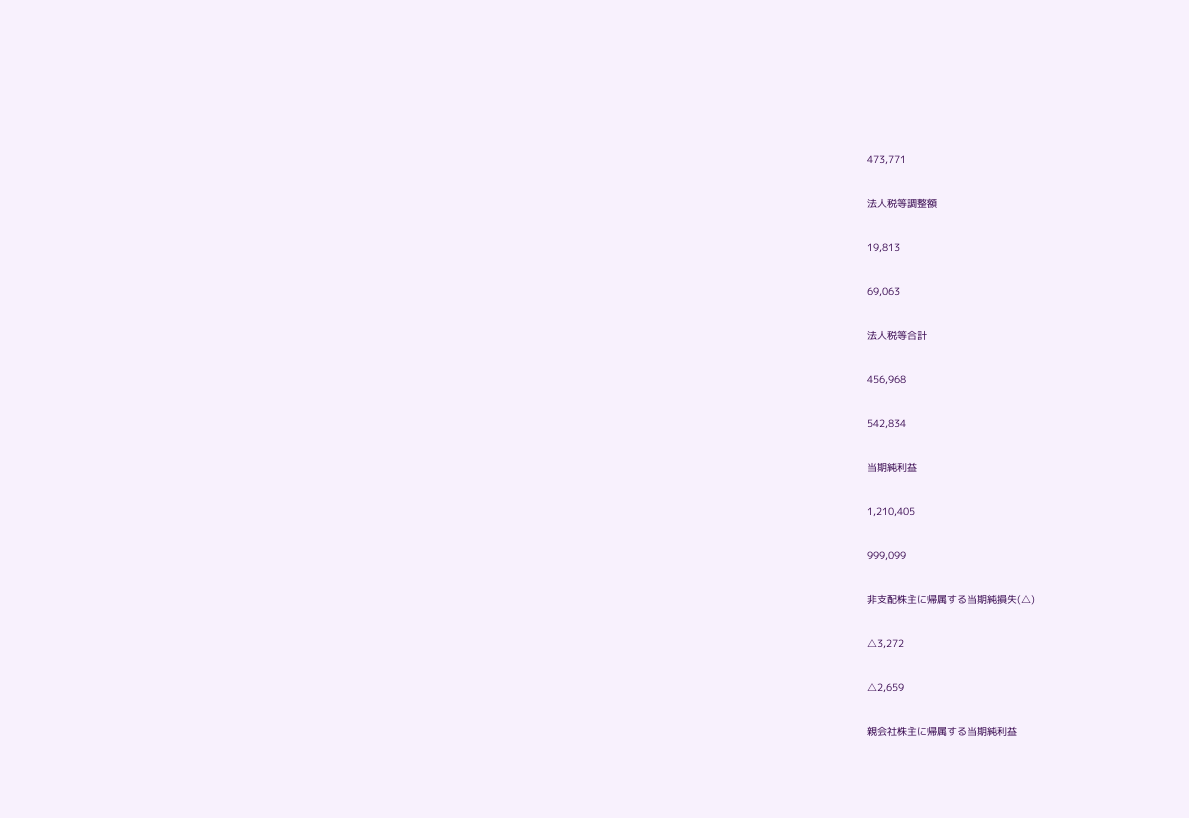473,771

法人税等調整額

19,813

69,063

法人税等合計

456,968

542,834

当期純利益

1,210,405

999,099

非支配株主に帰属する当期純損失(△)

△3,272

△2,659

親会社株主に帰属する当期純利益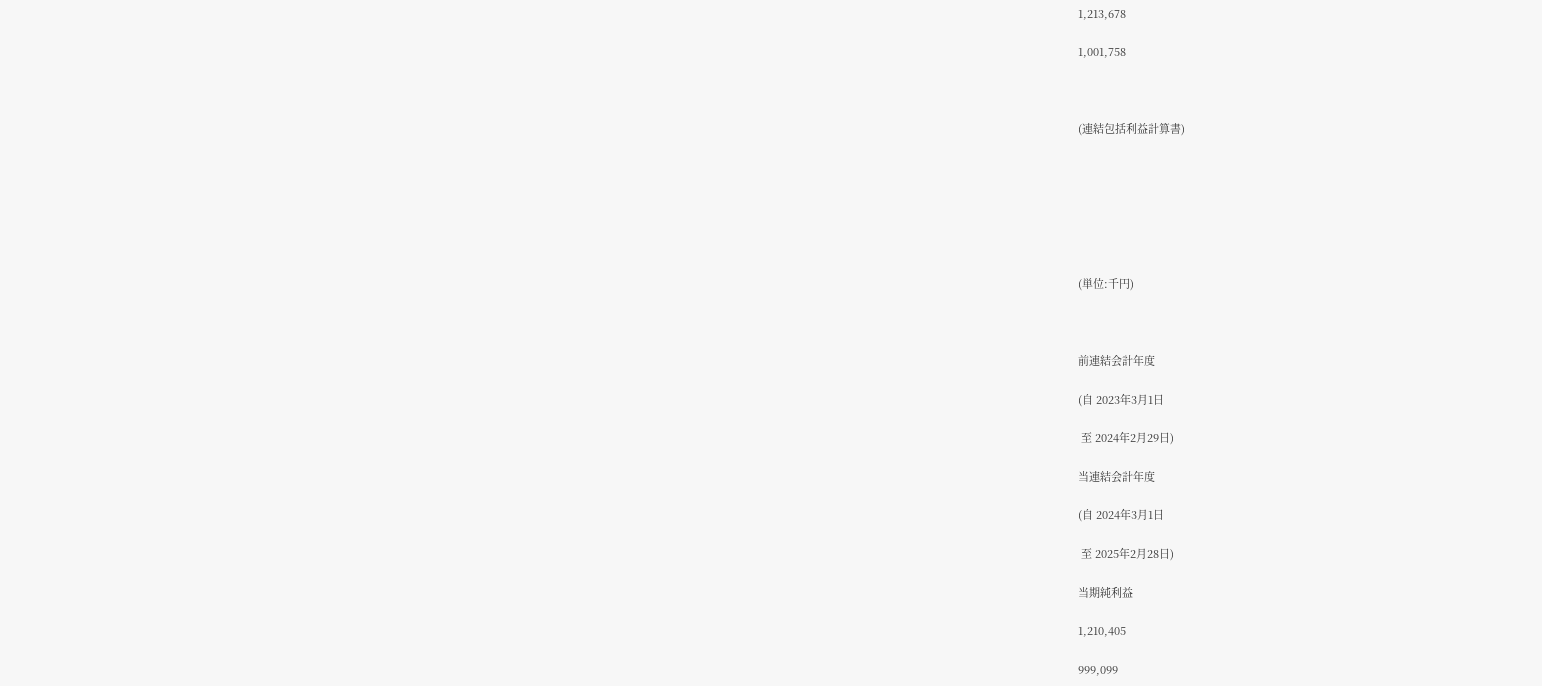1,213,678

1,001,758



(連結包括利益計算書)







(単位:千円)



前連結会計年度

(自 2023年3月1日

 至 2024年2月29日)

当連結会計年度

(自 2024年3月1日

 至 2025年2月28日)

当期純利益

1,210,405

999,099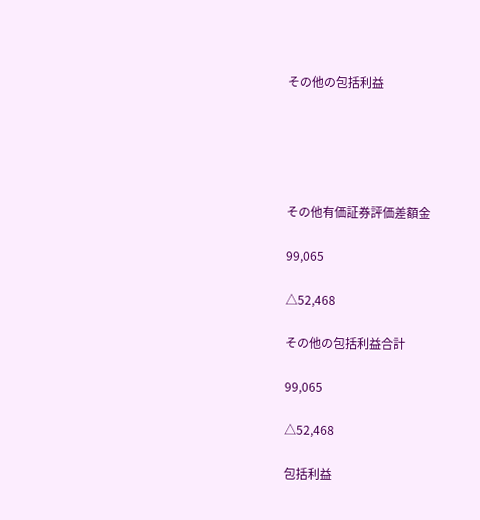その他の包括利益





その他有価証券評価差額金

99,065

△52,468

その他の包括利益合計

99,065

△52,468

包括利益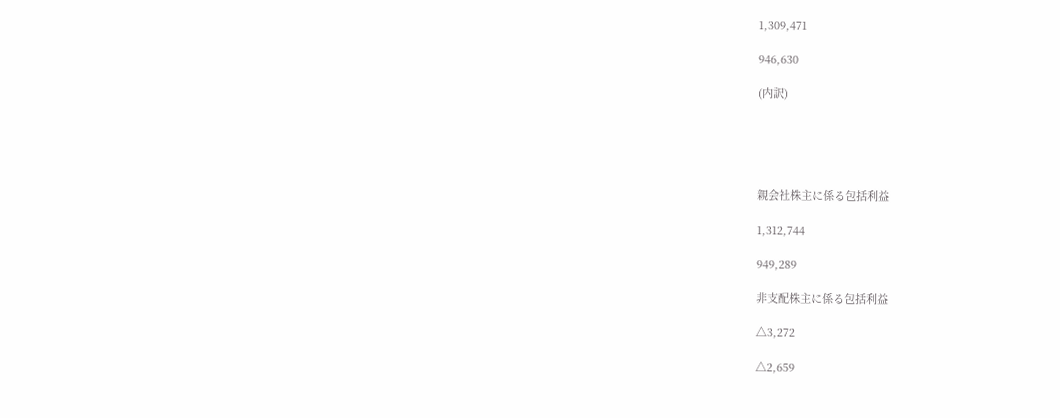1,309,471

946,630

(内訳)





親会社株主に係る包括利益

1,312,744

949,289

非支配株主に係る包括利益

△3,272

△2,659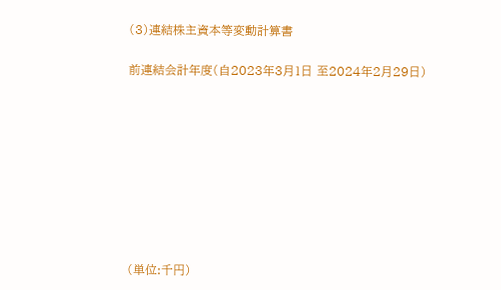(3)連結株主資本等変動計算書

前連結会計年度(自2023年3月1日 至2024年2月29日)









(単位:千円)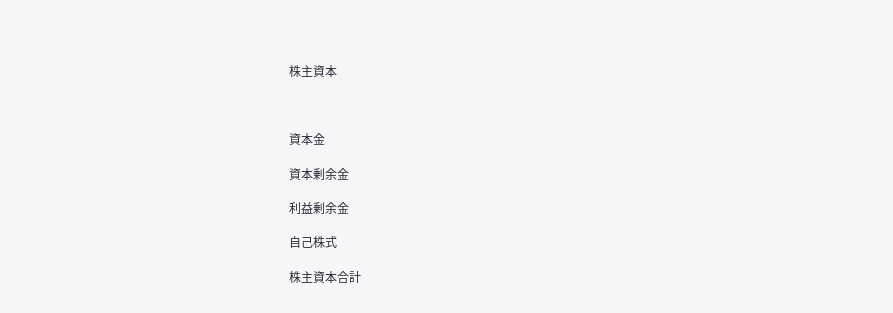株主資本



資本金

資本剰余金

利益剰余金

自己株式

株主資本合計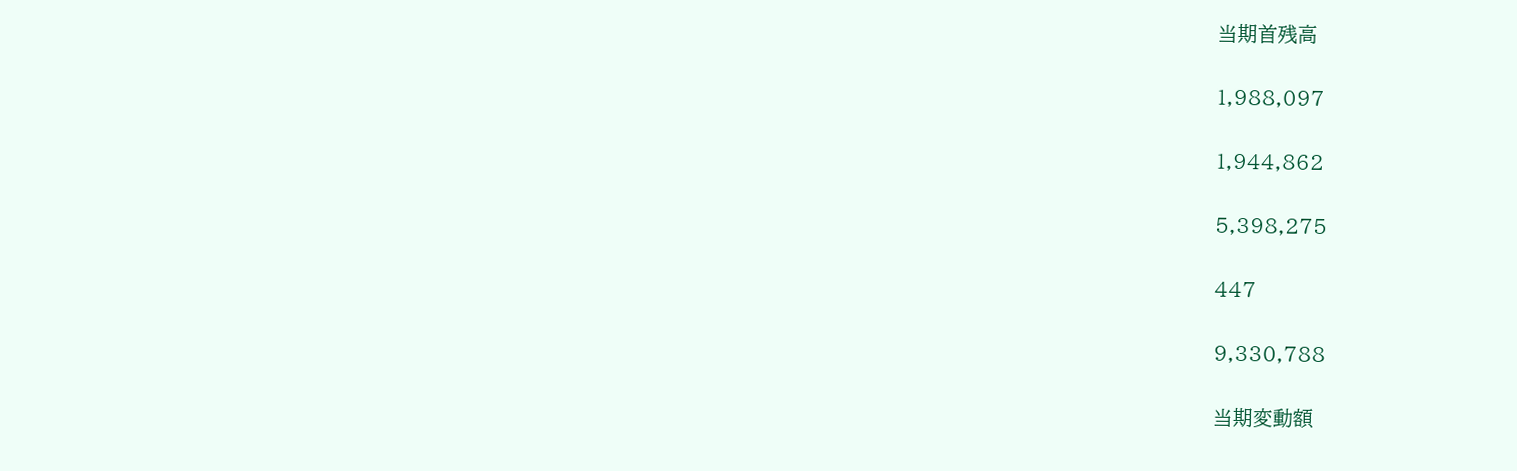当期首残高

1,988,097

1,944,862

5,398,275

447

9,330,788

当期変動額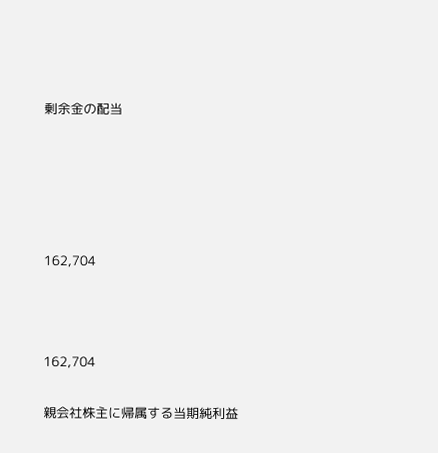剰余金の配当





162,704



162,704

親会社株主に帰属する当期純利益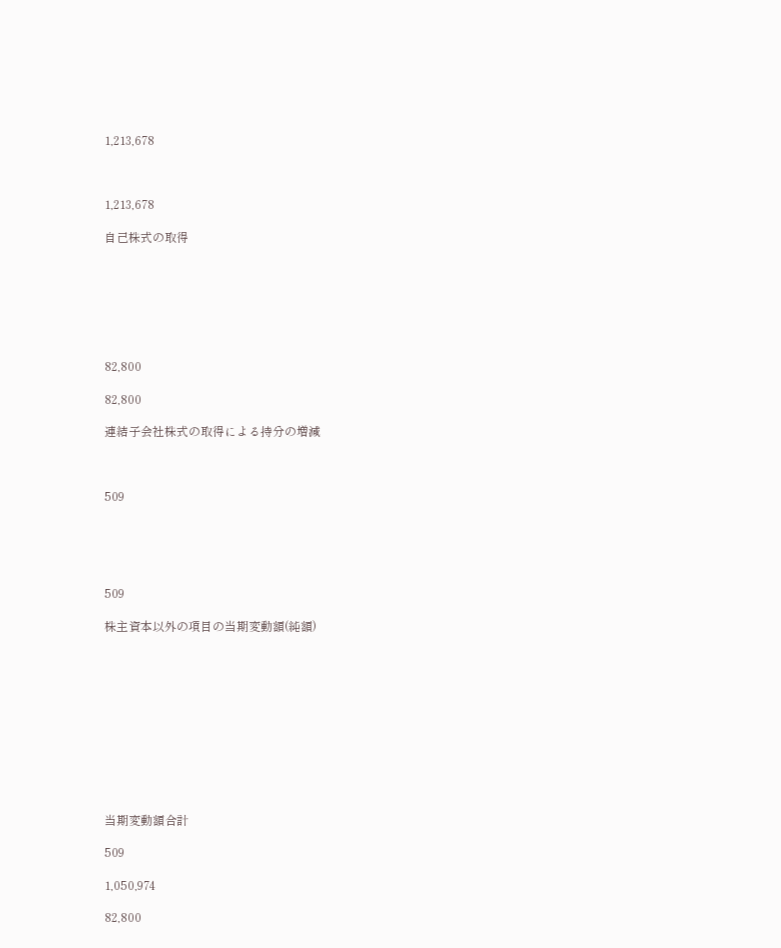1,213,678



1,213,678

自己株式の取得







82,800

82,800

連結子会社株式の取得による持分の増減



509





509

株主資本以外の項目の当期変動額(純額)











当期変動額合計

509

1,050,974

82,800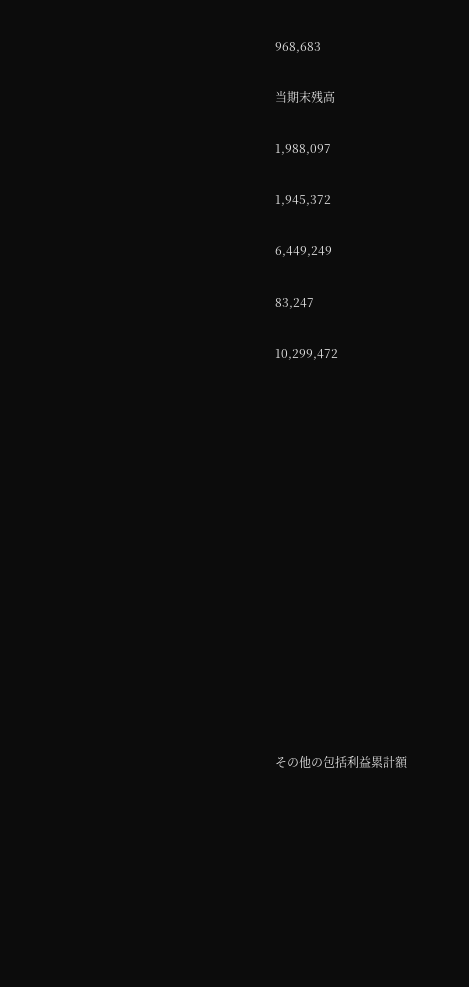968,683

当期末残高

1,988,097

1,945,372

6,449,249

83,247

10,299,472















その他の包括利益累計額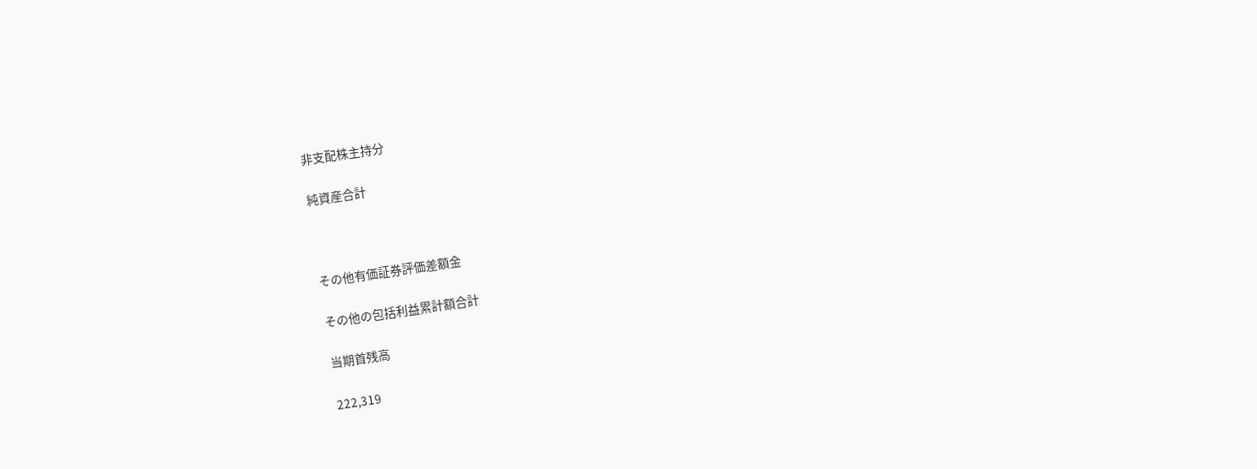非支配株主持分

純資産合計



その他有価証券評価差額金

その他の包括利益累計額合計

当期首残高

222,319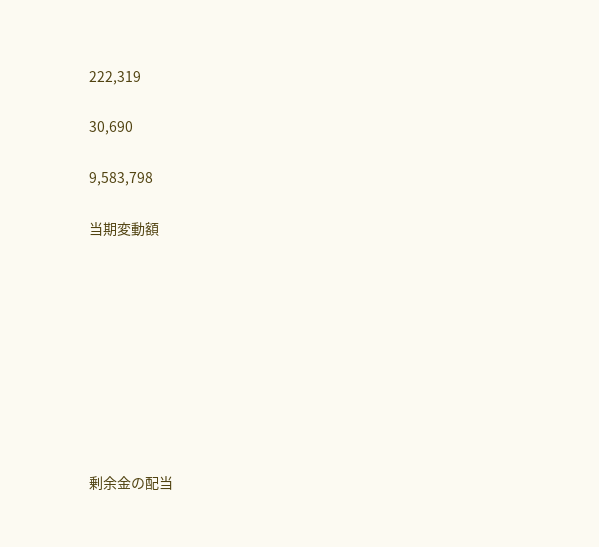222,319

30,690

9,583,798

当期変動額









剰余金の配当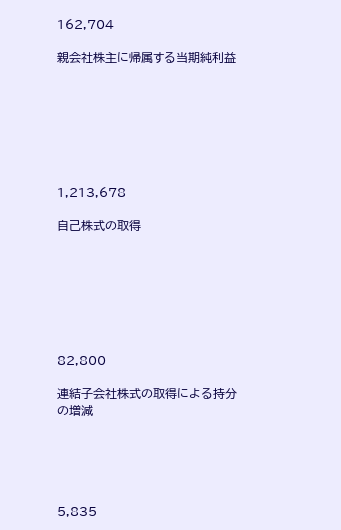162,704

親会社株主に帰属する当期純利益







1,213,678

自己株式の取得







82,800

連結子会社株式の取得による持分の増減





5,835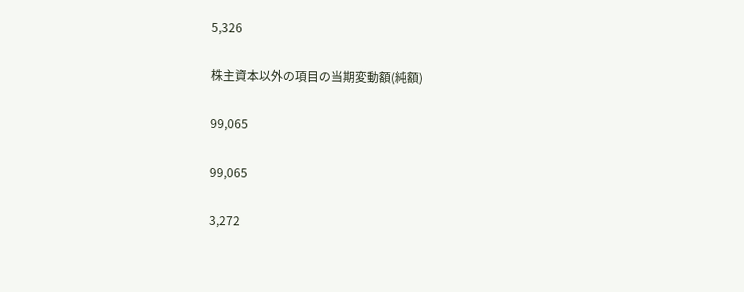5,326

株主資本以外の項目の当期変動額(純額)

99,065

99,065

3,272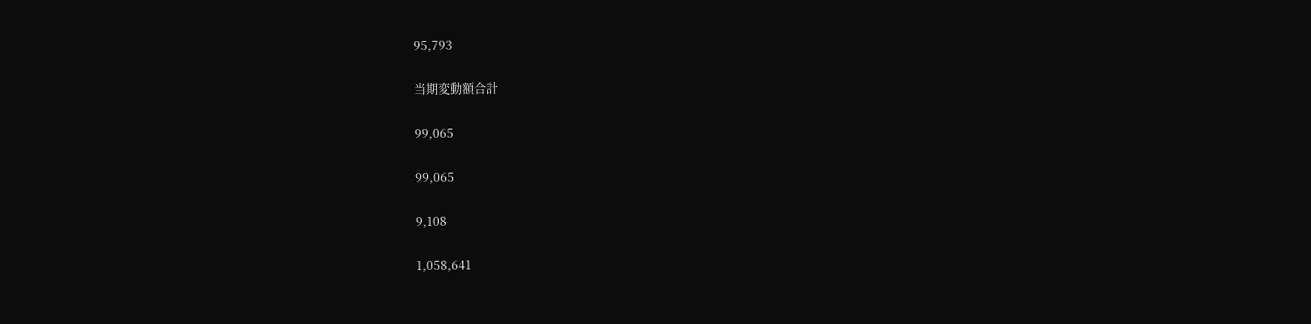95,793

当期変動額合計

99,065

99,065

9,108

1,058,641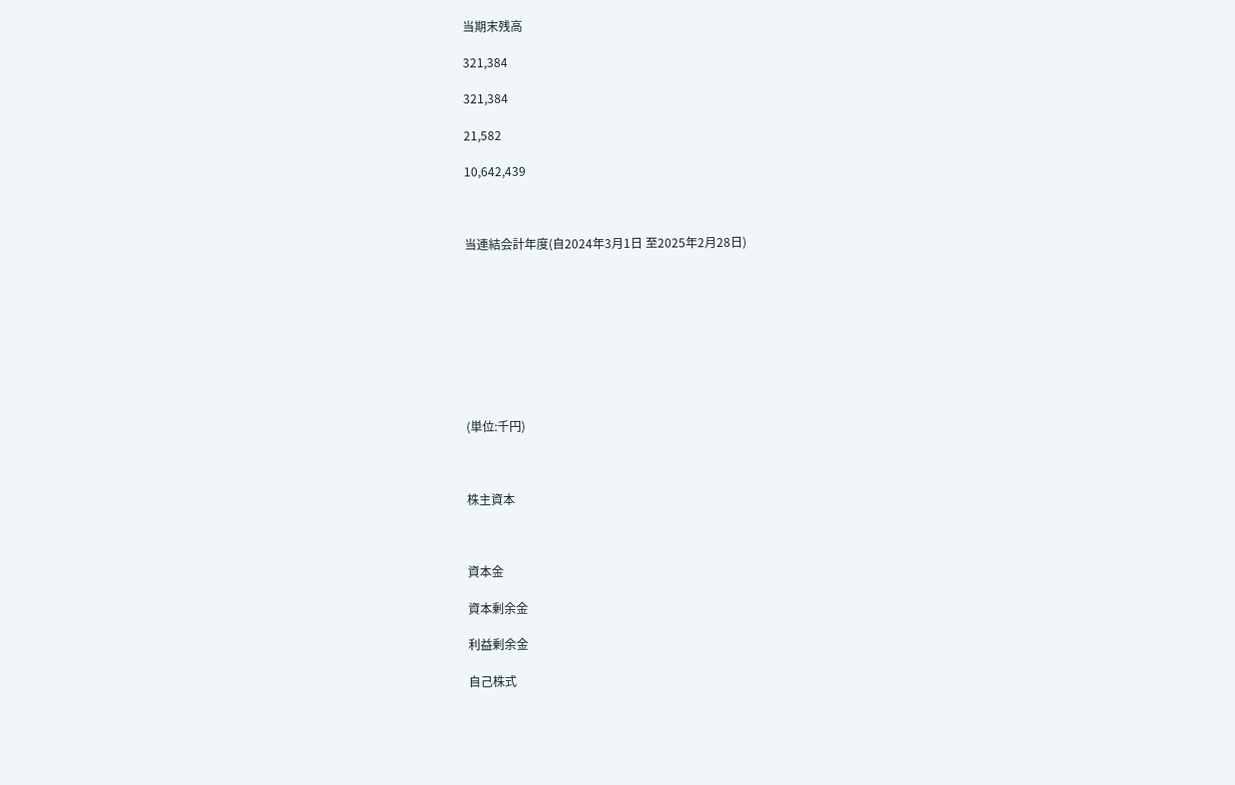当期末残高

321,384

321,384

21,582

10,642,439



当連結会計年度(自2024年3月1日 至2025年2月28日)









(単位:千円)



株主資本



資本金

資本剰余金

利益剰余金

自己株式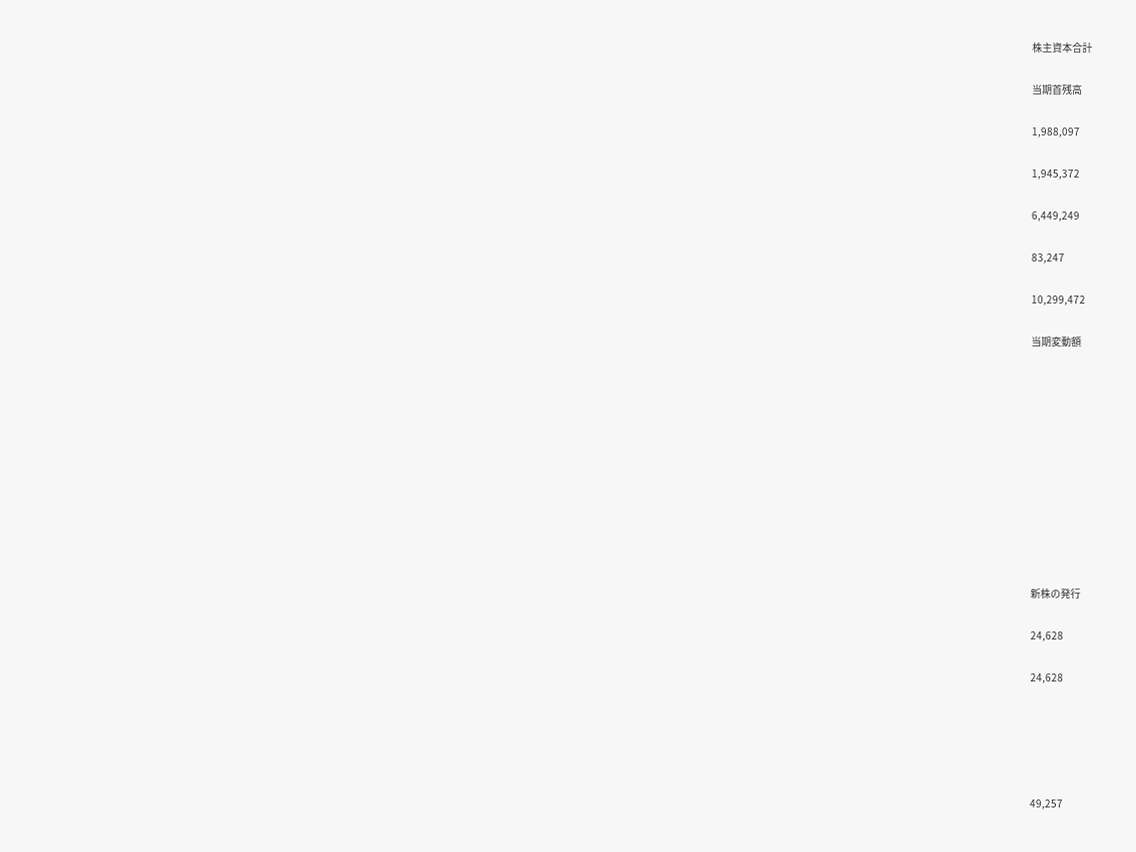株主資本合計

当期首残高

1,988,097

1,945,372

6,449,249

83,247

10,299,472

当期変動額











新株の発行

24,628

24,628





49,257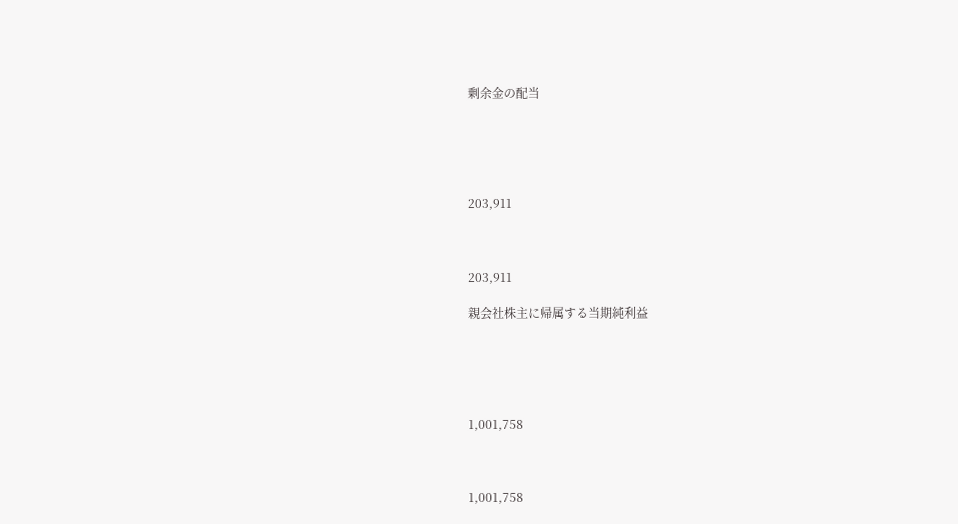剰余金の配当





203,911



203,911

親会社株主に帰属する当期純利益





1,001,758



1,001,758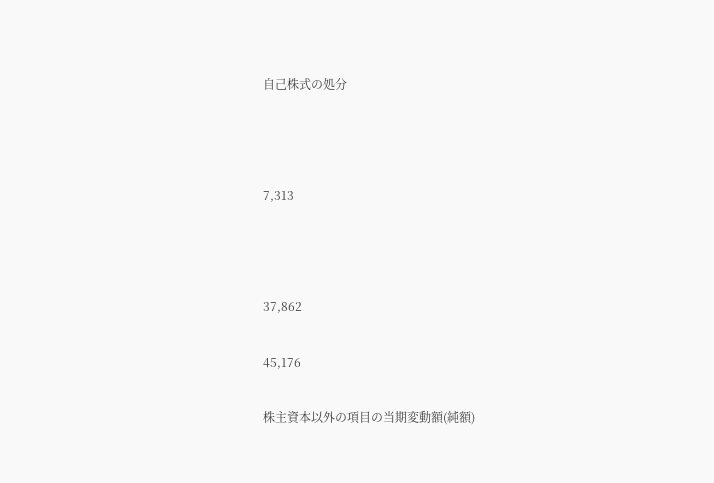自己株式の処分



7,313



37,862

45,176

株主資本以外の項目の当期変動額(純額)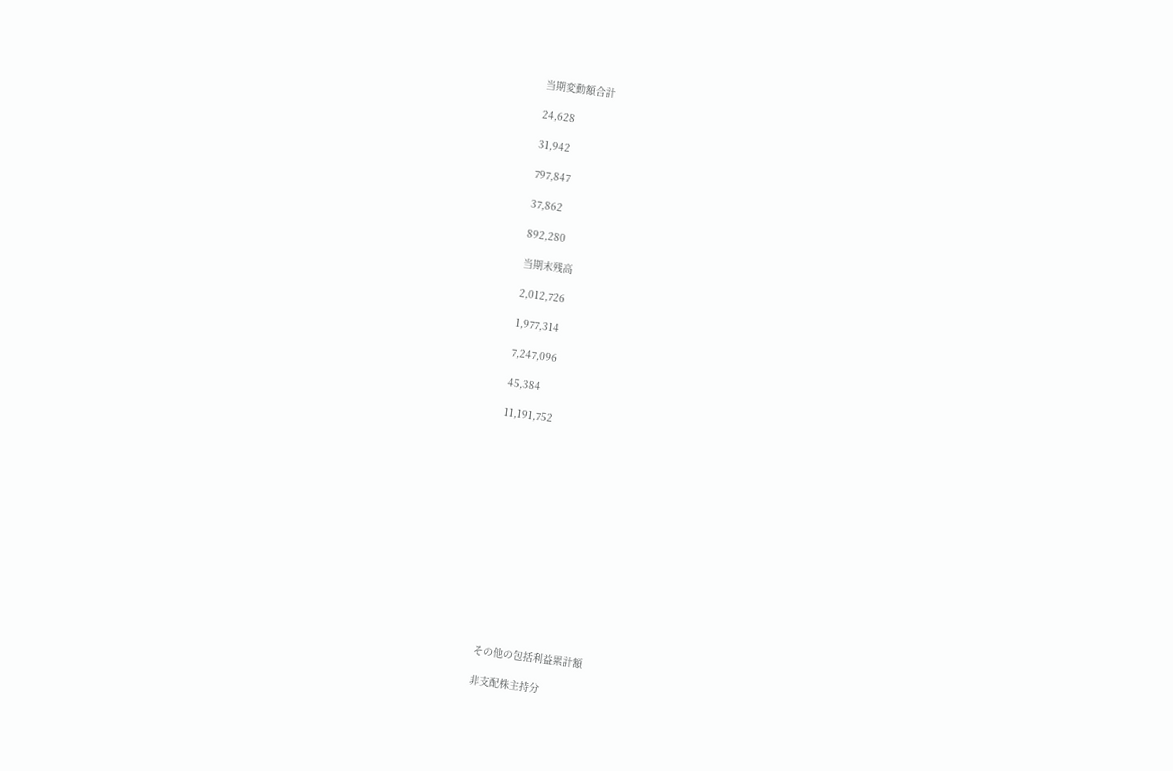当期変動額合計

24,628

31,942

797,847

37,862

892,280

当期末残高

2,012,726

1,977,314

7,247,096

45,384

11,191,752















その他の包括利益累計額

非支配株主持分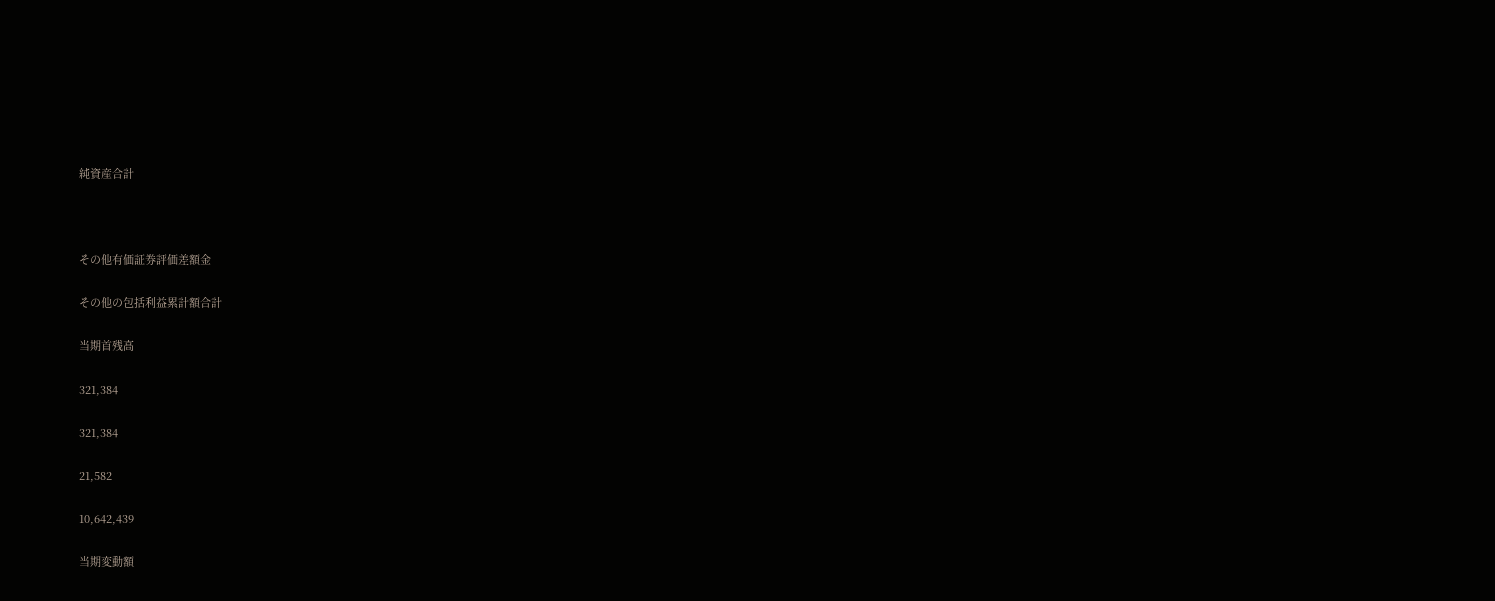純資産合計



その他有価証券評価差額金

その他の包括利益累計額合計

当期首残高

321,384

321,384

21,582

10,642,439

当期変動額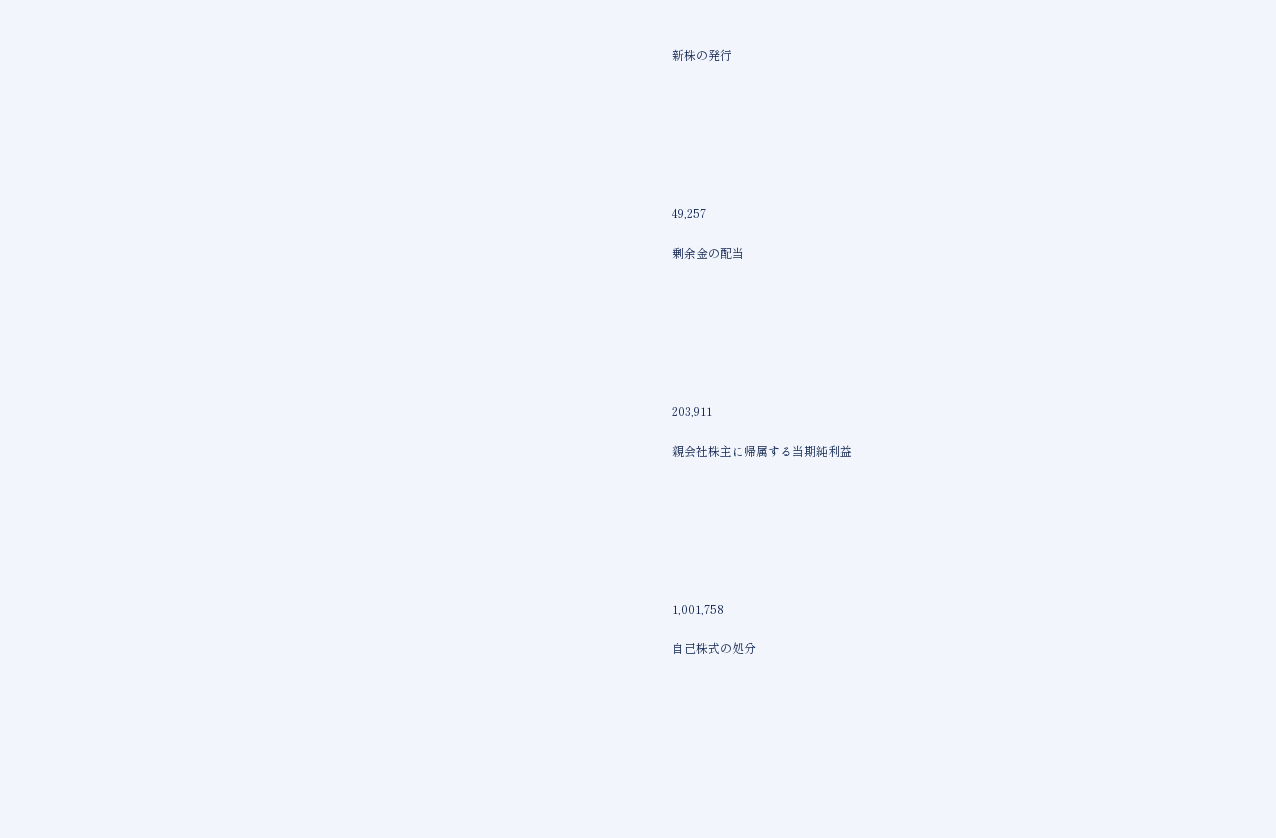新株の発行







49,257

剰余金の配当







203,911

親会社株主に帰属する当期純利益







1,001,758

自己株式の処分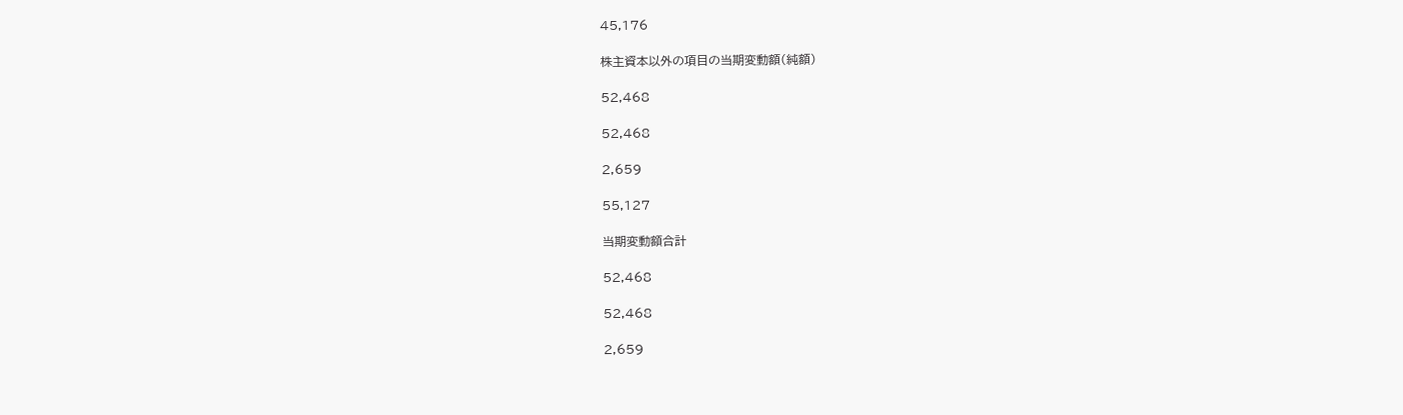45,176

株主資本以外の項目の当期変動額(純額)

52,468

52,468

2,659

55,127

当期変動額合計

52,468

52,468

2,659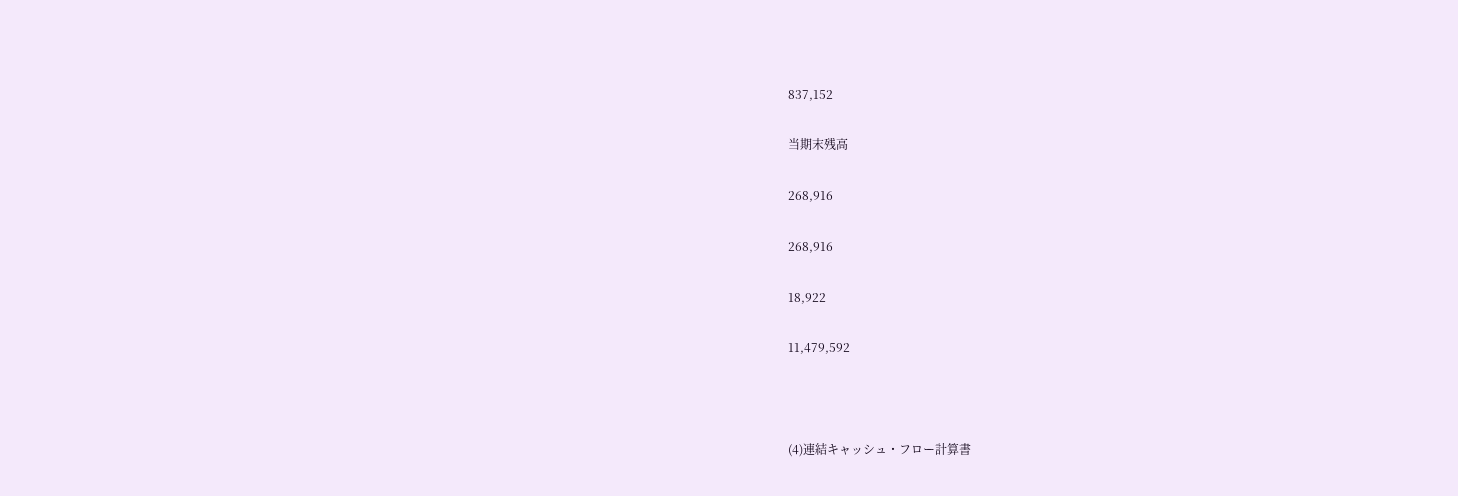837,152

当期末残高

268,916

268,916

18,922

11,479,592



(4)連結キャッシュ・フロー計算書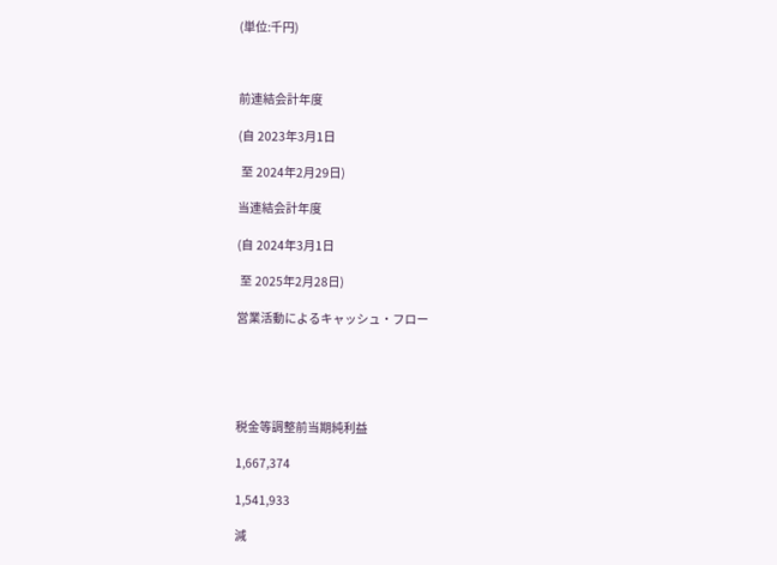(単位:千円)



前連結会計年度

(自 2023年3月1日

 至 2024年2月29日)

当連結会計年度

(自 2024年3月1日

 至 2025年2月28日)

営業活動によるキャッシュ・フロー





税金等調整前当期純利益

1,667,374

1,541,933

減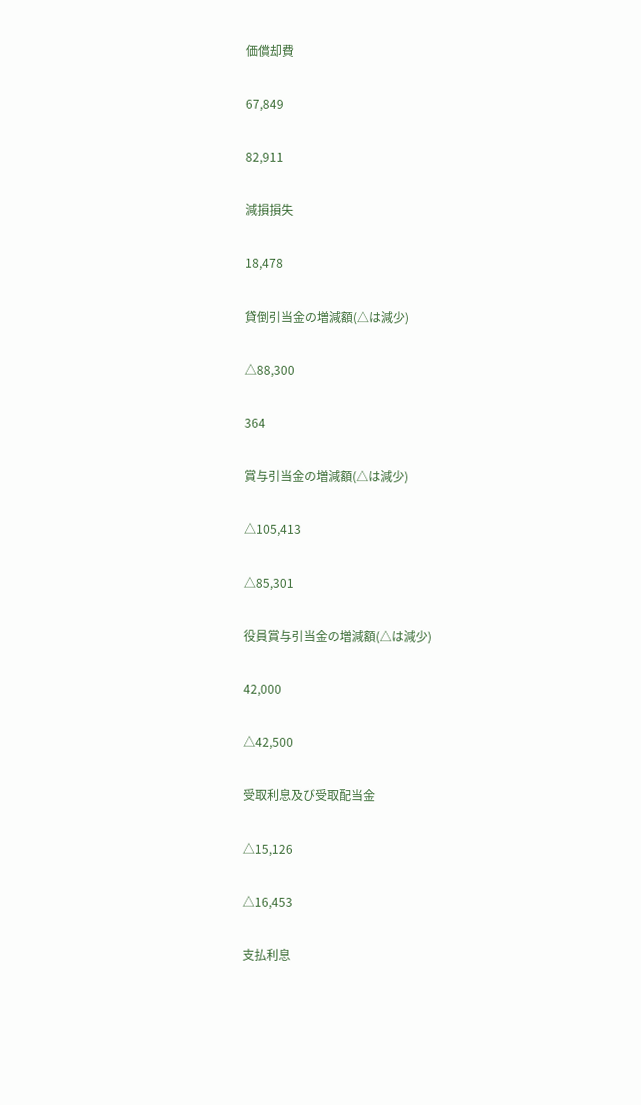価償却費

67,849

82,911

減損損失

18,478

貸倒引当金の増減額(△は減少)

△88,300

364

賞与引当金の増減額(△は減少)

△105,413

△85,301

役員賞与引当金の増減額(△は減少)

42,000

△42,500

受取利息及び受取配当金

△15,126

△16,453

支払利息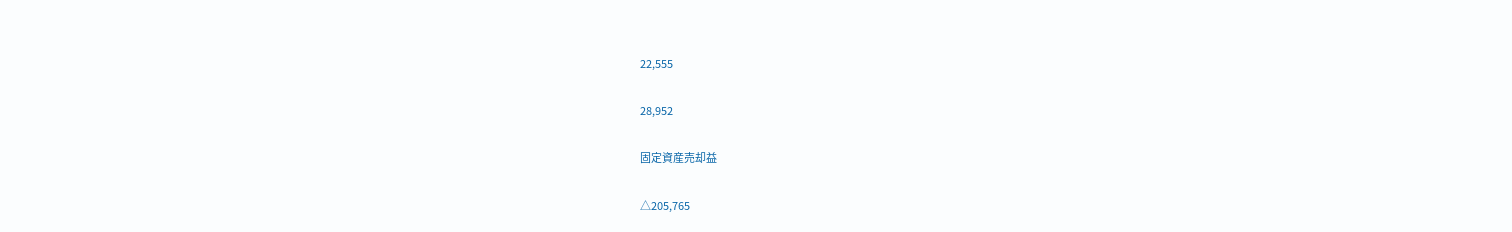22,555

28,952

固定資産売却益

△205,765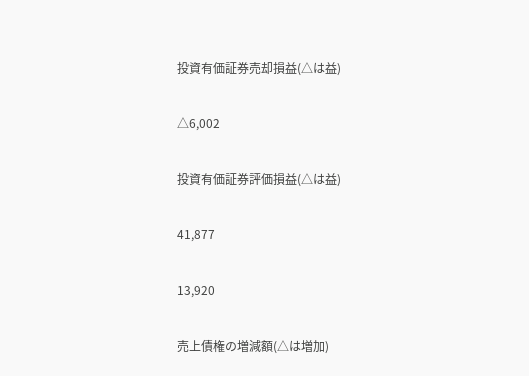投資有価証券売却損益(△は益)

△6,002

投資有価証券評価損益(△は益)

41,877

13,920

売上債権の増減額(△は増加)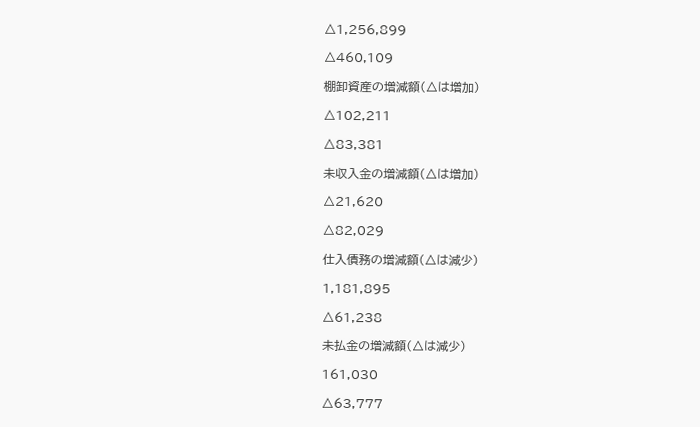△1,256,899

△460,109

棚卸資産の増減額(△は増加)

△102,211

△83,381

未収入金の増減額(△は増加)

△21,620

△82,029

仕入債務の増減額(△は減少)

1,181,895

△61,238

未払金の増減額(△は減少)

161,030

△63,777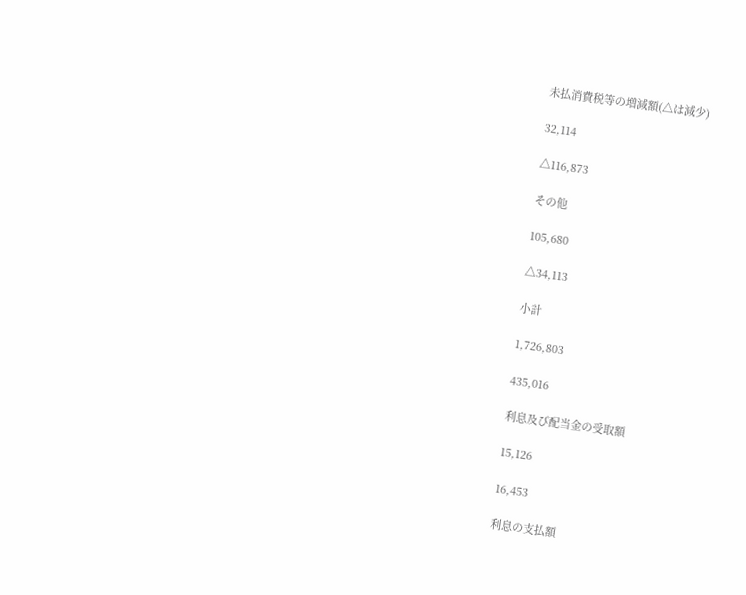未払消費税等の増減額(△は減少)

32,114

△116,873

その他

105,680

△34,113

小計

1,726,803

435,016

利息及び配当金の受取額

15,126

16,453

利息の支払額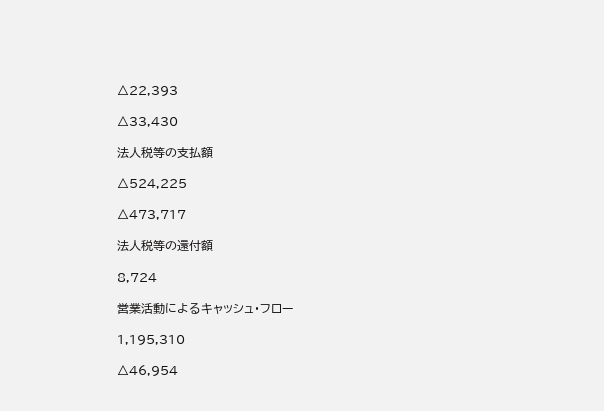△22,393

△33,430

法人税等の支払額

△524,225

△473,717

法人税等の還付額

8,724

営業活動によるキャッシュ・フロー

1,195,310

△46,954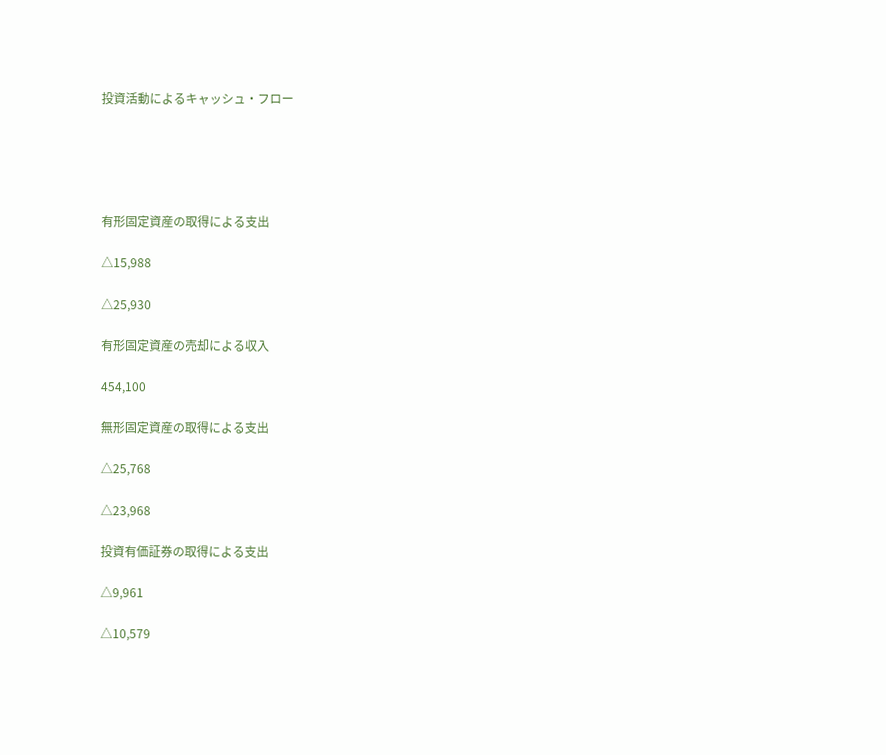投資活動によるキャッシュ・フロー





有形固定資産の取得による支出

△15,988

△25,930

有形固定資産の売却による収入

454,100

無形固定資産の取得による支出

△25,768

△23,968

投資有価証券の取得による支出

△9,961

△10,579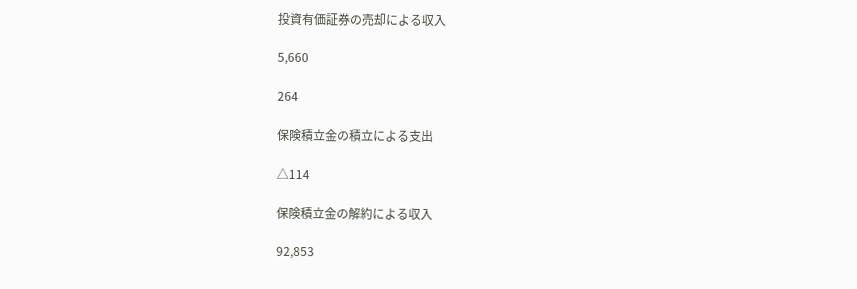投資有価証券の売却による収入

5,660

264

保険積立金の積立による支出

△114

保険積立金の解約による収入

92,853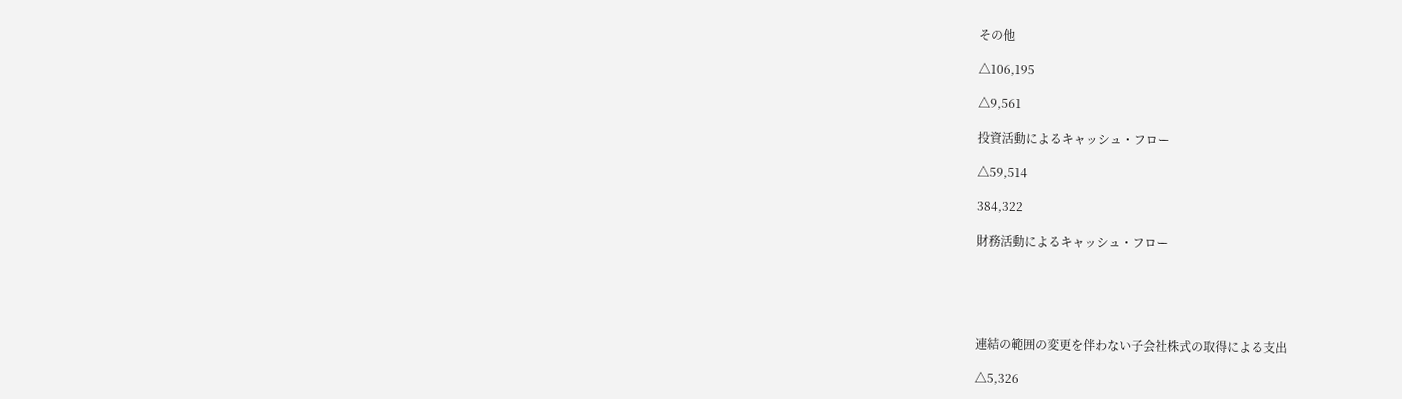その他

△106,195

△9,561

投資活動によるキャッシュ・フロー

△59,514

384,322

財務活動によるキャッシュ・フロー





連結の範囲の変更を伴わない子会社株式の取得による支出

△5,326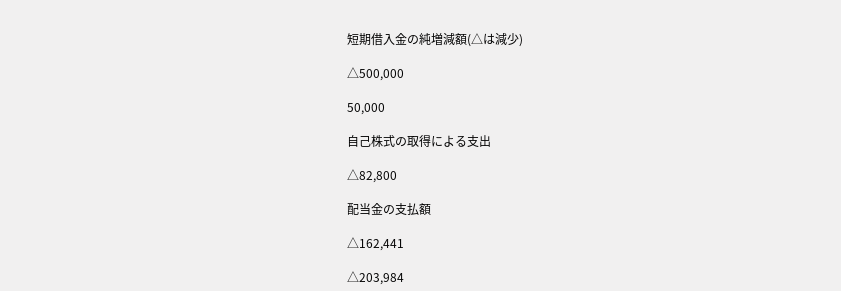短期借入金の純増減額(△は減少)

△500,000

50,000

自己株式の取得による支出

△82,800

配当金の支払額

△162,441

△203,984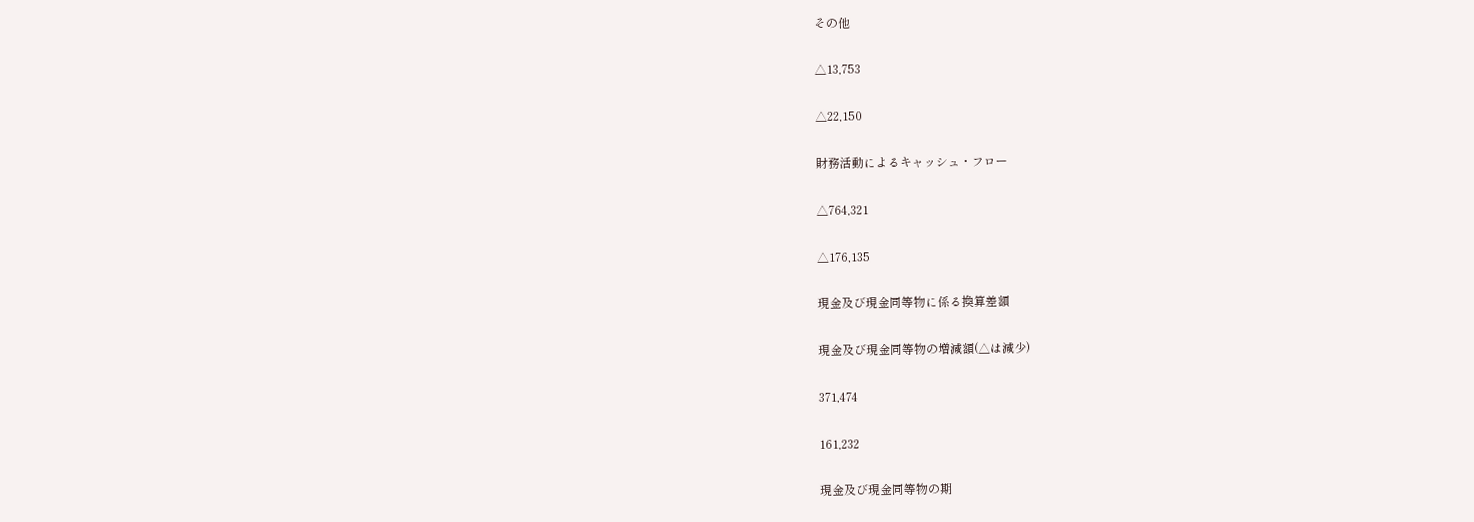その他

△13,753

△22,150

財務活動によるキャッシュ・フロー

△764,321

△176,135

現金及び現金同等物に係る換算差額

現金及び現金同等物の増減額(△は減少)

371,474

161,232

現金及び現金同等物の期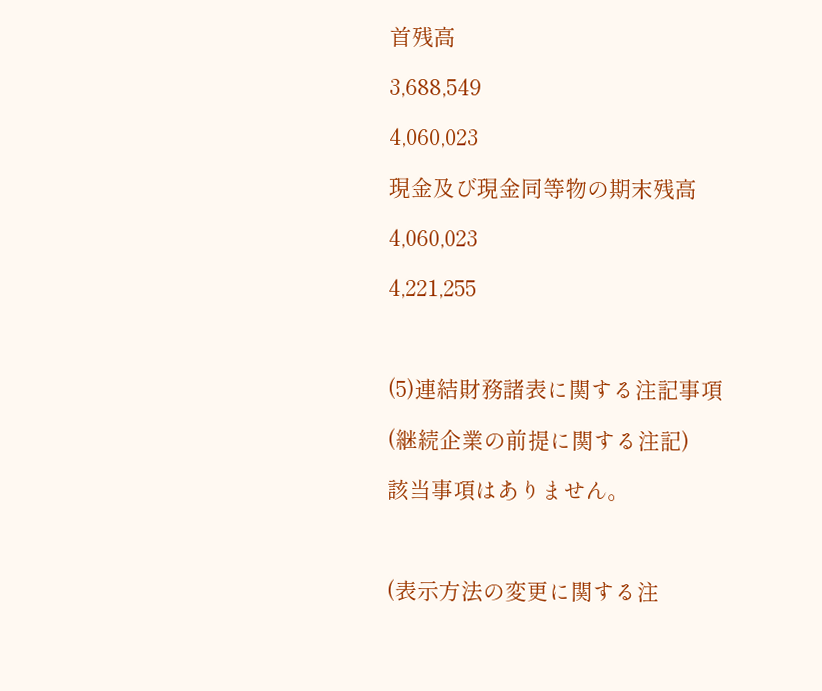首残高

3,688,549

4,060,023

現金及び現金同等物の期末残高

4,060,023

4,221,255



(5)連結財務諸表に関する注記事項

(継続企業の前提に関する注記)

該当事項はありません。



(表示方法の変更に関する注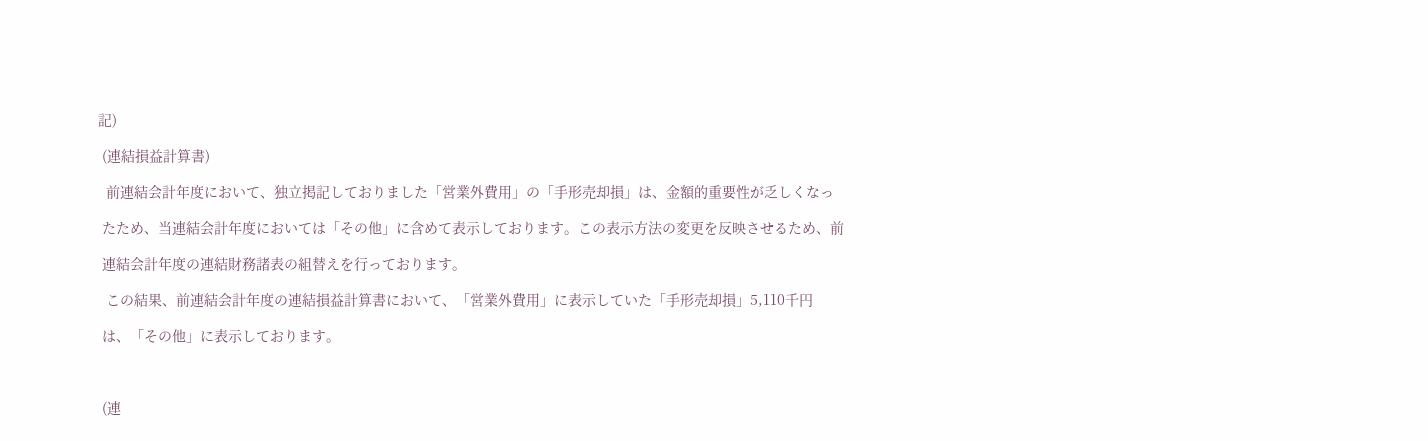記)

 (連結損益計算書)

  前連結会計年度において、独立掲記しておりました「営業外費用」の「手形売却損」は、金額的重要性が乏しくなっ

 たため、当連結会計年度においては「その他」に含めて表示しております。この表示方法の変更を反映させるため、前

 連結会計年度の連結財務諸表の組替えを行っております。

  この結果、前連結会計年度の連結損益計算書において、「営業外費用」に表示していた「手形売却損」5,110千円

 は、「その他」に表示しております。



 (連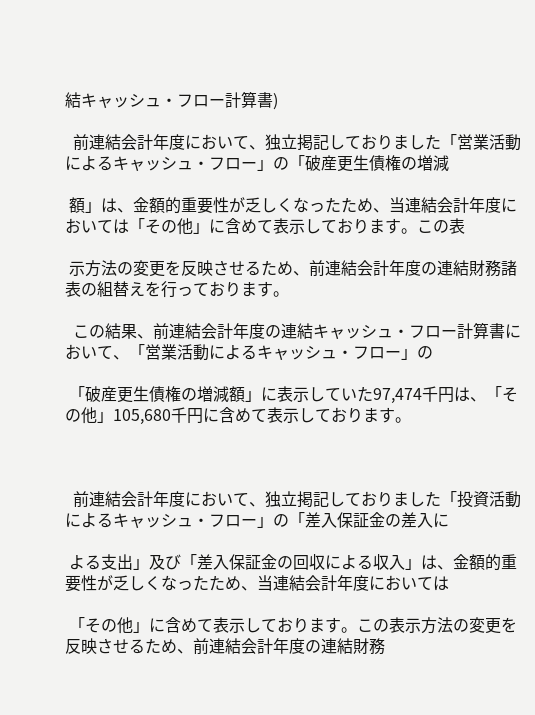結キャッシュ・フロー計算書)

  前連結会計年度において、独立掲記しておりました「営業活動によるキャッシュ・フロー」の「破産更生債権の増減

 額」は、金額的重要性が乏しくなったため、当連結会計年度においては「その他」に含めて表示しております。この表

 示方法の変更を反映させるため、前連結会計年度の連結財務諸表の組替えを行っております。

  この結果、前連結会計年度の連結キャッシュ・フロー計算書において、「営業活動によるキャッシュ・フロー」の

 「破産更生債権の増減額」に表示していた97,474千円は、「その他」105,680千円に含めて表示しております。



  前連結会計年度において、独立掲記しておりました「投資活動によるキャッシュ・フロー」の「差入保証金の差入に

 よる支出」及び「差入保証金の回収による収入」は、金額的重要性が乏しくなったため、当連結会計年度においては

 「その他」に含めて表示しております。この表示方法の変更を反映させるため、前連結会計年度の連結財務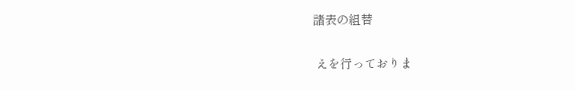諸表の組替

 えを行っておりま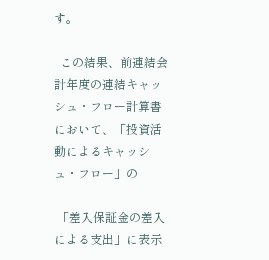す。

  この結果、前連結会計年度の連結キャッシュ・フロー計算書において、「投資活動によるキャッシュ・フロー」の

 「差入保証金の差入による支出」に表示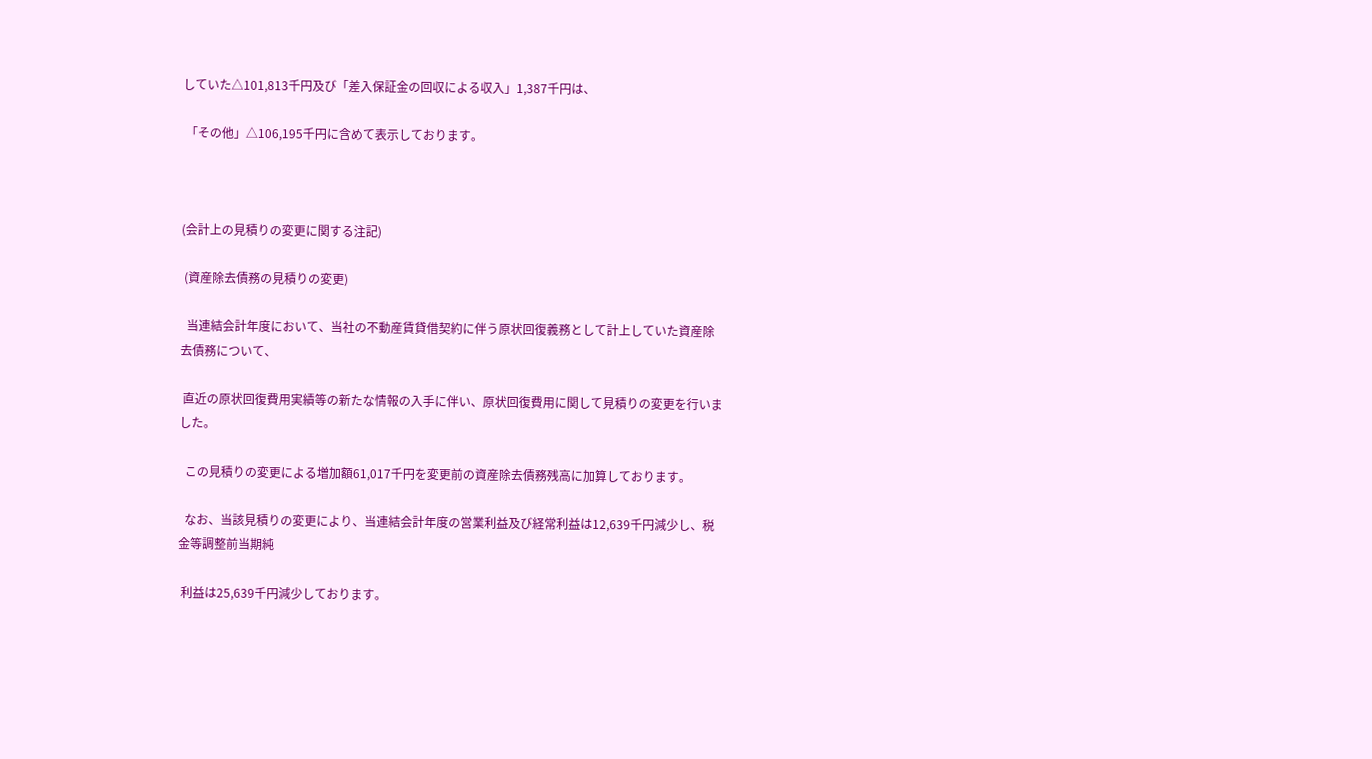していた△101,813千円及び「差入保証金の回収による収入」1,387千円は、

 「その他」△106,195千円に含めて表示しております。



(会計上の見積りの変更に関する注記)

 (資産除去債務の見積りの変更)

  当連結会計年度において、当社の不動産賃貸借契約に伴う原状回復義務として計上していた資産除去債務について、

 直近の原状回復費用実績等の新たな情報の入手に伴い、原状回復費用に関して見積りの変更を行いました。

  この見積りの変更による増加額61,017千円を変更前の資産除去債務残高に加算しております。

  なお、当該見積りの変更により、当連結会計年度の営業利益及び経常利益は12,639千円減少し、税金等調整前当期純

 利益は25,639千円減少しております。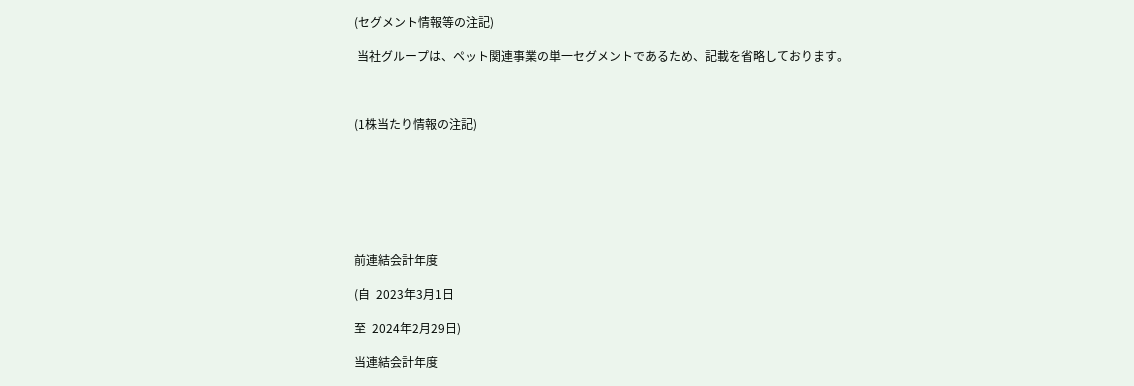(セグメント情報等の注記)

 当社グループは、ペット関連事業の単一セグメントであるため、記載を省略しております。



(1株当たり情報の注記)







前連結会計年度

(自  2023年3月1日

至  2024年2月29日)

当連結会計年度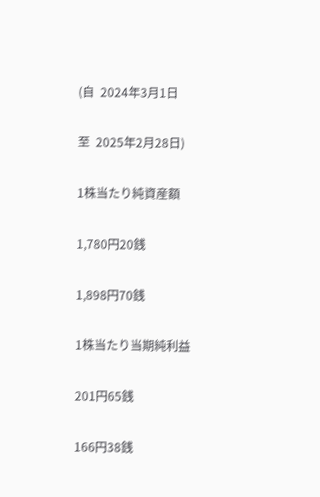(自  2024年3月1日

至  2025年2月28日)

1株当たり純資産額

1,780円20銭

1,898円70銭

1株当たり当期純利益

201円65銭

166円38銭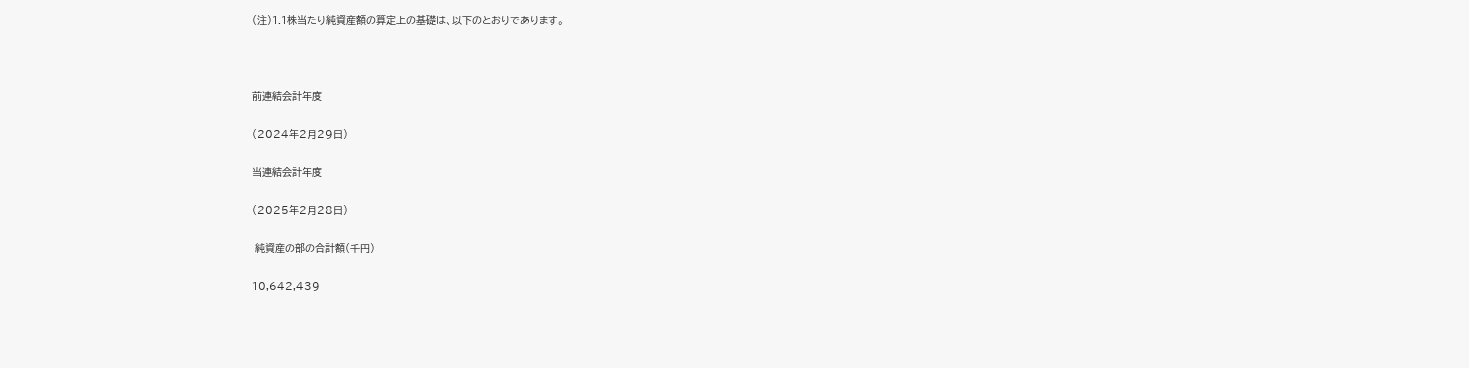(注)1.1株当たり純資産額の算定上の基礎は、以下のとおりであります。



前連結会計年度

(2024年2月29日)

当連結会計年度

(2025年2月28日)

 純資産の部の合計額(千円)

10,642,439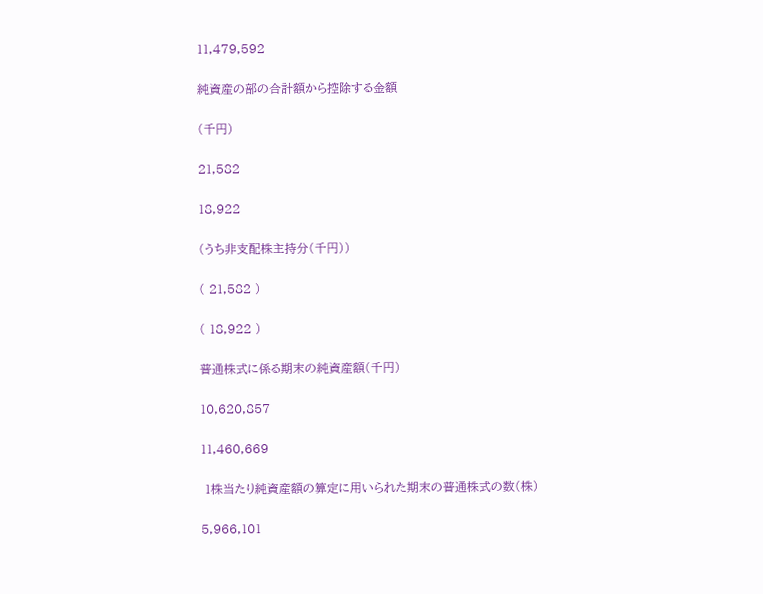11,479,592

純資産の部の合計額から控除する金額

(千円)

21,582

18,922

(うち非支配株主持分(千円))

( 21,582 )

( 18,922 )

普通株式に係る期末の純資産額(千円)

10,620,857

11,460,669

 1株当たり純資産額の算定に用いられた期末の普通株式の数(株)

5,966,101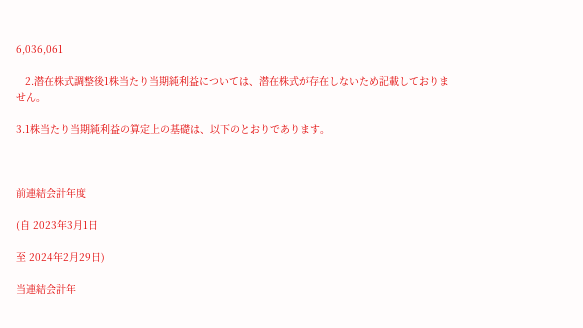6,036,061

   2.潜在株式調整後1株当たり当期純利益については、潜在株式が存在しないため記載しておりません。

3.1株当たり当期純利益の算定上の基礎は、以下のとおりであります。



前連結会計年度

(自 2023年3月1日

至 2024年2月29日)

当連結会計年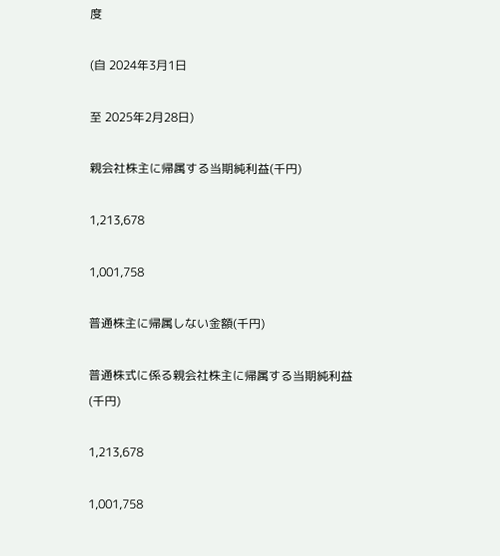度

(自 2024年3月1日

至 2025年2月28日)

親会社株主に帰属する当期純利益(千円)

1,213,678

1,001,758

普通株主に帰属しない金額(千円)

普通株式に係る親会社株主に帰属する当期純利益(千円)

1,213,678

1,001,758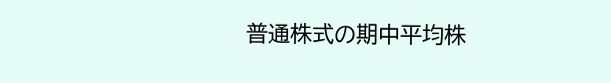普通株式の期中平均株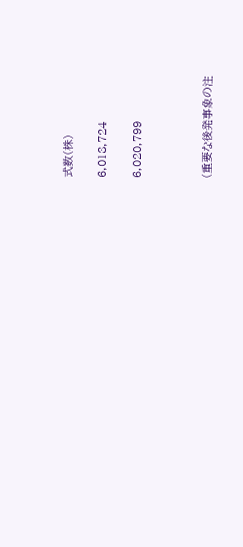式数(株)

6,018,724

6,020,799



(重要な後発事象の注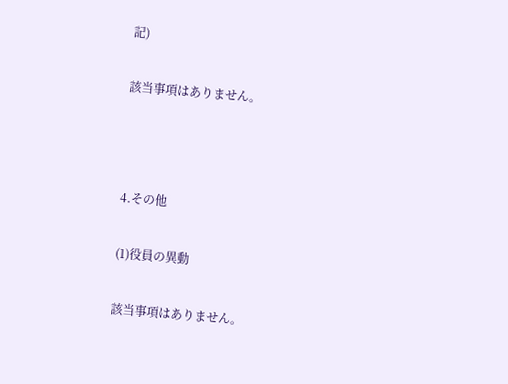記)

該当事項はありません。



4.その他

(1)役員の異動

該当事項はありません。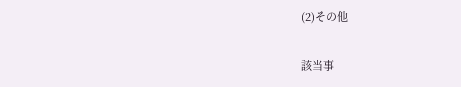(2)その他

該当事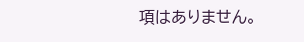項はありません。